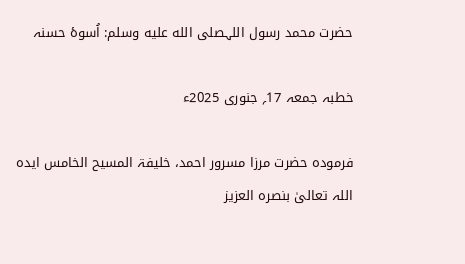حضرت محمد رسول اللہصلى الله عليه وسلم: اُسوۂ حسنہ

خطبہ جمعہ 17؍ جنوری 2025ء

فرمودہ حضرت مرزا مسرور احمد، خلیفۃ المسیح الخامس ایدہ اللہ تعالیٰ بنصرہ العزیز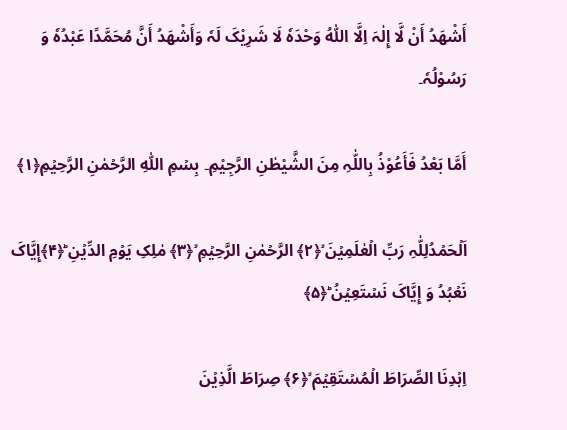أَشْھَدُ أَنْ لَّا إِلٰہَ اِلَّا اللّٰہُ وَحْدَہٗ لَا شَرِیْکَ لَہٗ وَأَشْھَدُ أَنَّ مُحَمَّدًا عَبْدُہٗ وَ رَسُوْلُہٗ۔

أَمَّا بَعْدُ فَأَعُوْذُ بِاللّٰہِ مِنَ الشَّیْطٰنِ الرَّجِیْمِ۔ بِسۡمِ اللّٰہِ الرَّحۡمٰنِ الرَّحِیۡمِ﴿۱﴾

اَلۡحَمۡدُلِلّٰہِ رَبِّ الۡعٰلَمِیۡنَ ۙ﴿۲﴾ الرَّحۡمٰنِ الرَّحِیۡمِ ۙ﴿۳﴾ مٰلِکِ یَوۡمِ الدِّیۡنِ ؕ﴿۴﴾إِیَّاکَ نَعۡبُدُ وَ إِیَّاکَ نَسۡتَعِیۡنُ ؕ﴿۵﴾

اِہۡدِنَا الصِّرَاطَ الۡمُسۡتَقِیۡمَ ۙ﴿۶﴾ صِرَاطَ الَّذِیۡنَ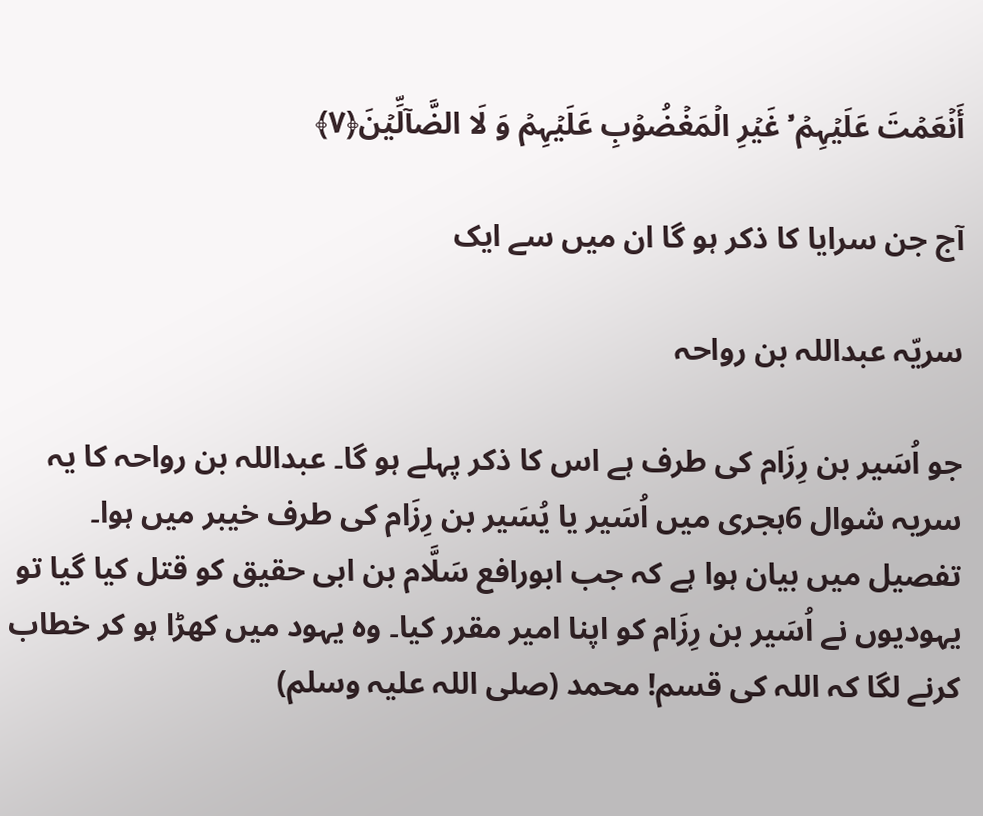أَنۡعَمۡتَ عَلَیۡہِمۡ ۬ۙ غَیۡرِ الۡمَغۡضُوۡبِ عَلَیۡہِمۡ وَ لَا الضَّآلِّیۡنَ﴿۷﴾

آج جن سرایا کا ذکر ہو گا ان میں سے ایک

سریّہ عبداللہ بن رواحہ

جو اُسَیر بن رِزَام کی طرف ہے اس کا ذکر پہلے ہو گا۔ عبداللہ بن رواحہ کا یہ سریہ شوال 6ہجری میں اُسَیر یا یُسَیر بن رِزَام کی طرف خیبر میں ہوا۔ تفصیل میں بیان ہوا ہے کہ جب ابورافع سَلَّام بن ابی حقیق کو قتل کیا گیا تو یہودیوں نے اُسَیر بن رِزَام کو اپنا امیر مقرر کیا۔ وہ یہود میں کھڑا ہو کر خطاب کرنے لگا کہ اللہ کی قسم! محمد (صلی اللہ علیہ وسلم)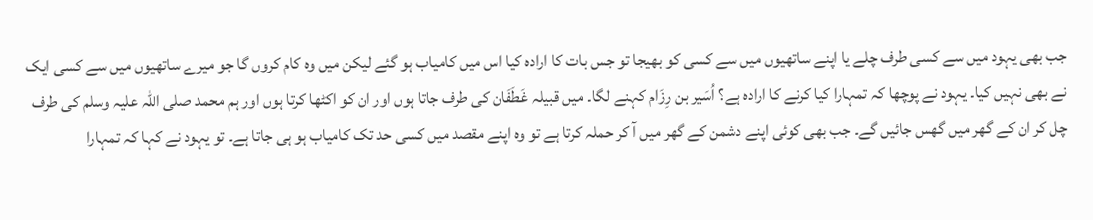جب بھی یہود میں سے کسی طرف چلے یا اپنے ساتھیوں میں سے کسی کو بھیجا تو جس بات کا ارادہ کیا اس میں کامیاب ہو گئے لیکن میں وہ کام کروں گا جو میرے ساتھیوں میں سے کسی ایک نے بھی نہیں کیا۔ یہود نے پوچھا کہ تمہارا کیا کرنے کا ارادہ ہے؟ اُسَیر بن رِزَام کہنے لگا۔ میں قبیلہ غَطَفَان کی طرف جاتا ہوں اور ان کو اکٹھا کرتا ہوں اور ہم محمد صلی اللہ علیہ وسلم کی طرف چل کر ان کے گھر میں گھس جائیں گے۔ جب بھی کوئی اپنے دشمن کے گھر میں آ کر حملہ کرتا ہے تو وہ اپنے مقصد میں کسی حد تک کامیاب ہو ہی جاتا ہے۔ تو یہود نے کہا کہ تمہارا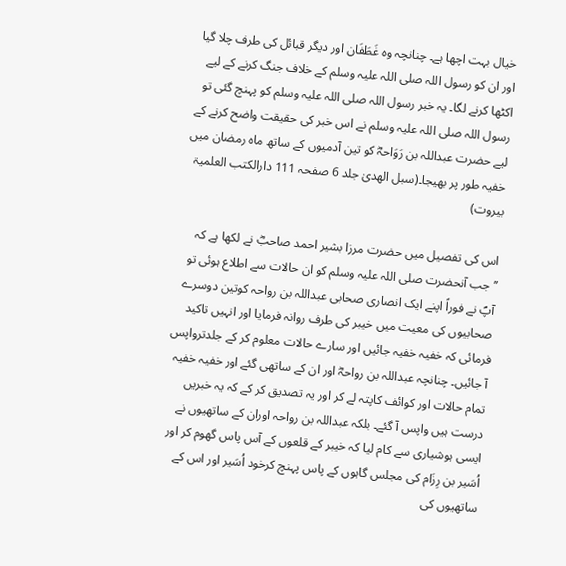خیال بہت اچھا ہے۔ چنانچہ وہ غَطَفَان اور دیگر قبائل کی طرف چلا گیا اور ان کو رسول اللہ صلی اللہ علیہ وسلم کے خلاف جنگ کرنے کے لیے اکٹھا کرنے لگا۔ یہ خبر رسول اللہ صلی اللہ علیہ وسلم کو پہنچ گئی تو رسول اللہ صلی اللہ علیہ وسلم نے اس خبر کی حقیقت واضح کرنے کے لیے حضرت عبداللہ بن رَوَاحہؓ کو تین آدمیوں کے ساتھ ماہ رمضان میں خفیہ طور پر بھیجا۔(سبل الھدیٰ جلد 6 صفحہ 111 دارالکتب العلمیۃ بیروت)

اس کی تفصیل میں حضرت مرزا بشیر احمد صاحبؓ نے لکھا ہے کہ ’’جب آنحضرت صلی اللہ علیہ وسلم کو ان حالات سے اطلاع ہوئی تو آپؐ نے فوراً اپنے ایک انصاری صحابی عبداللہ بن رواحہ کوتین دوسرے صحابیوں کی معیت میں خیبر کی طرف روانہ فرمایا اور انہیں تاکید فرمائی کہ خفیہ خفیہ جائیں اور سارے حالات معلوم کر کے جلدترواپس آ جائیں۔ چنانچہ عبداللہ بن رواحہؓ اور ان کے ساتھی گئے اور خفیہ خفیہ تمام حالات اور کوائف کاپتہ لے کر اور یہ تصدیق کر کے کہ یہ خبریں درست ہیں واپس آ گئے۔ بلکہ عبداللہ بن رواحہ اوران کے ساتھیوں نے ایسی ہوشیاری سے کام لیا کہ خیبر کے قلعوں کے آس پاس گھوم کر اور اُسَیر بن رِزَام کی مجلس گاہوں کے پاس پہنچ کرخود اُسَیر اور اس کے ساتھیوں کی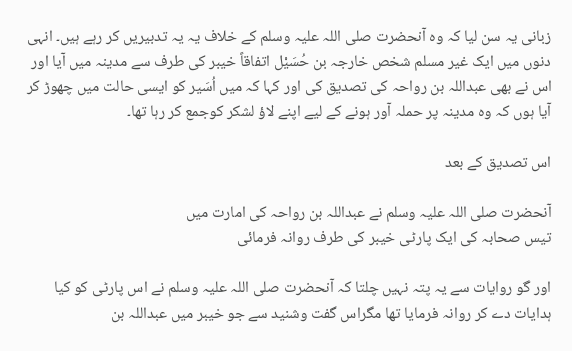زبانی یہ سن لیا کہ وہ آنحضرت صلی اللہ علیہ وسلم کے خلاف یہ یہ تدبیریں کر رہے ہیں۔ انہی دنوں میں ایک غیر مسلم شخص خارجہ بن حُسَیْل اتفاقاً خیبر کی طرف سے مدینہ میں آیا اور اس نے بھی عبداللہ بن رواحہ کی تصدیق کی اور کہا کہ میں اُسَیر کو ایسی حالت میں چھوڑ کر آیا ہوں کہ وہ مدینہ پر حملہ آور ہونے کے لیے اپنے لاؤ لشکر کوجمع کر رہا تھا۔

اس تصدیق کے بعد

آنحضرت صلی اللہ علیہ وسلم نے عبداللہ بن رواحہ کی امارت میں
تیس صحابہ کی ایک پارٹی خیبر کی طرف روانہ فرمائی

اور گو روایات سے یہ پتہ نہیں چلتا کہ آنحضرت صلی اللہ علیہ وسلم نے اس پارٹی کو کیا ہدایات دے کر روانہ فرمایا تھا مگراس گفت وشنید سے جو خیبر میں عبداللہ بن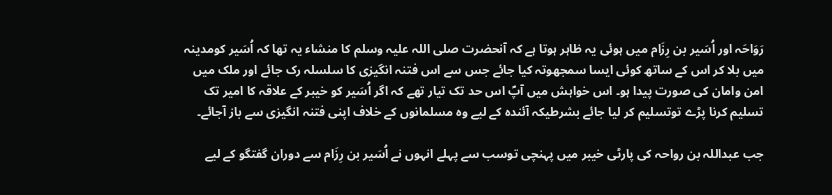رَوَاحَہ اور اُسَیر بن رِزَام میں ہوئی یہ ظاہر ہوتا ہے کہ آنحضرت صلی اللہ علیہ وسلم کا منشاء یہ تھا کہ اُسَیر کومدینہ میں بلا کر اس کے ساتھ کوئی ایسا سمجھوتہ کیا جائے جس سے اس فتنہ انگیزی کا سلسلہ رک جائے اور ملک میں امن وامان کی صورت پیدا ہو۔ اس خواہش میں آپؐ اس حد تک تیار تھے کہ اگر اُسَیر کو خیبر کے علاقہ کا امیر تک تسلیم کرنا پڑے توتسلیم کر لیا جائے بشرطیکہ آئندہ کے لیے وہ مسلمانوں کے خلاف اپنی فتنہ انگیزی سے باز آجائے۔

جب عبداللہ بن رواحہ کی پارٹی خیبر میں پہنچی توسب سے پہلے انہوں نے اُسَیر بن رِزَام سے دوران گفتگو کے لیے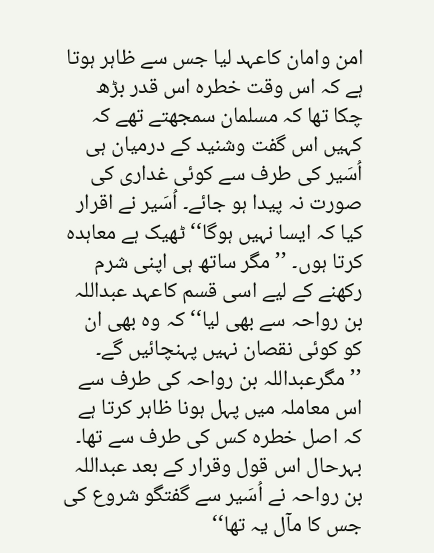امن وامان کاعہد لیا جس سے ظاہر ہوتا ہے کہ اس وقت خطرہ اس قدر بڑھ چکا تھا کہ مسلمان سمجھتے تھے کہ کہیں اس گفت وشنید کے درمیان ہی اُسَیر کی طرف سے کوئی غداری کی صورت نہ پیدا ہو جائے۔ اُسَیر نے اقرار کیا کہ ایسا نہیں ہوگا‘‘ ٹھیک ہے معاہدہ کرتا ہوں۔ ’’مگر ساتھ ہی اپنی شرم رکھنے کے لیے اسی قسم کاعہد عبداللہ بن رواحہ سے بھی لیا‘‘ کہ وہ بھی ان کو کوئی نقصان نہیں پہنچائیں گے۔ ’’مگرعبداللہ بن رواحہ کی طرف سے اس معاملہ میں پہل ہونا ظاہر کرتا ہے کہ اصل خطرہ کس کی طرف سے تھا۔ بہرحال اس قول وقرار کے بعد عبداللہ بن رواحہ نے اُسَیر سے گفتگو شروع کی جس کا مآل یہ تھا‘‘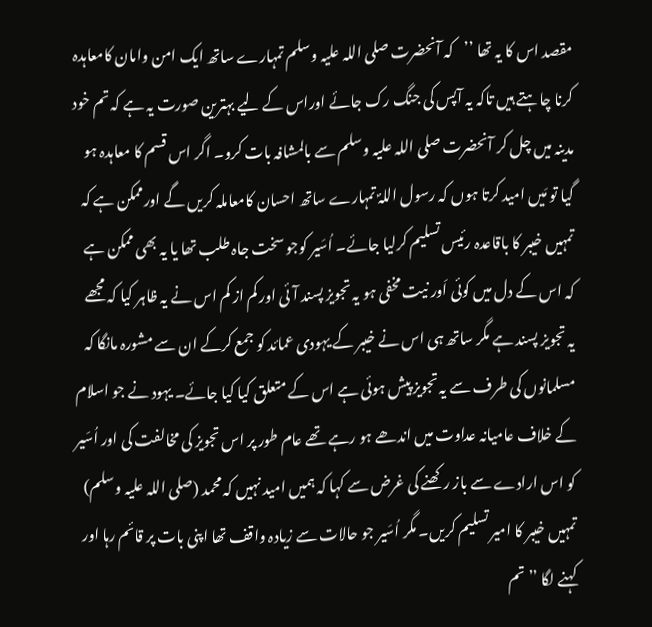مقصد اس کا یہ تھا ’’کہ آنحضرت صلی اللہ علیہ وسلم تمہارے ساتھ ایک امن وامان کامعاہدہ کرنا چاہتے ہیں تاکہ یہ آپس کی جنگ رک جائے اوراس کے لیے بہترین صورت یہ ہے کہ تم خود مدینہ میں چل کر آنحضرت صلی اللہ علیہ وسلم سے بالمشافہ بات کرو۔ اگر اس قسم کا معاہدہ ہو گیا تو مَیں امید کرتا ہوں کہ رسول اللہؐ تمہارے ساتھ احسان کامعاملہ کریں گے اورممکن ہے کہ تمہیں خیبر کا باقاعدہ رئیس تسلیم کرلیا جائے۔ اُسَیر کوجو سخت جاہ طلب تھا یا یہ بھی ممکن ہے کہ اس کے دل میں کوئی اَور نیت مخفی ہو یہ تجویز پسند آئی اور کم از کم اس نے یہ ظاہر کیا کہ مجھے یہ تجویز پسند ہے مگر ساتھ ہی اس نے خیبر کے یہودی عمائد کو جمع کرکے ان سے مشورہ مانگا کہ مسلمانوں کی طرف سے یہ تجویز پیش ہوئی ہے اس کے متعلق کیا کیا جائے۔ یہود نے جو اسلام کے خلاف عامیانہ عداوت میں اندھے ہو رہے تھے عام طور پر اس تجویز کی مخالفت کی اور اُسَیر کو اس ارادے سے باز رکھنے کی غرض سے کہا کہ ہمیں امید نہیں کہ محمد (صلی اللہ علیہ وسلم) تمہیں خیبر کا امیر تسلیم کریں۔ مگر اُسَیر جو حالات سے زیادہ واقف تھا اپنی بات پر قائم رہا اور کہنے لگا ’’تم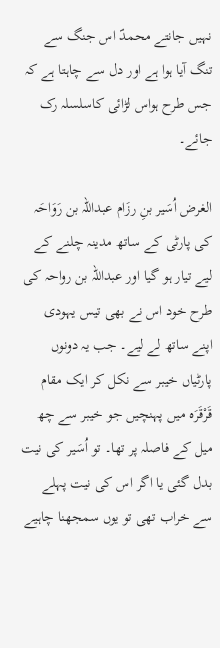نہیں جانتے محمدؐ اس جنگ سے تنگ آیا ہوا ہے اور دل سے چاہتا ہے کہ جس طرح ہواس لڑائی کاسلسلہ رک جائے۔

الغرض اُسَیر بنِ رزَام عبداللہ بن رَوَاحَہ کی پارٹی کے ساتھ مدینہ چلنے کے لیے تیار ہو گیا اور عبداللہ بن رواحہ کی طرح خود اس نے بھی تیس یہودی اپنے ساتھ لے لیے۔ جب یہ دونوں پارٹیاں خیبر سے نکل کر ایک مقام قَرْقَرَہ میں پہنچیں جو خیبر سے چھ میل کے فاصلہ پر تھا۔ تو اُسَیر کی نیت بدل گئی یا اگر اس کی نیت پہلے سے خراب تھی تو یوں سمجھنا چاہیے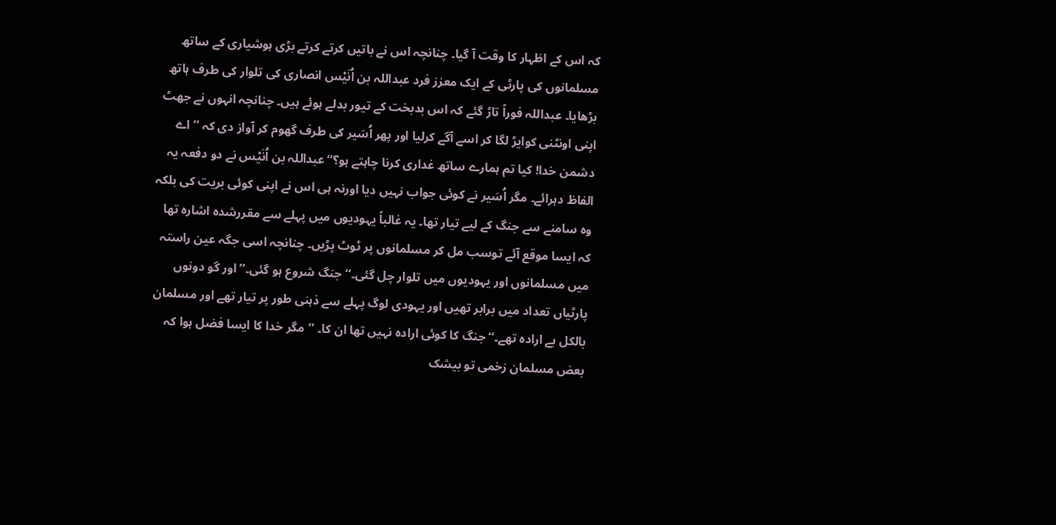کہ اس کے اظہار کا وقت آ گیا۔ چنانچہ اس نے باتیں کرتے کرتے بڑی ہوشیاری کے ساتھ مسلمانوں کی پارٹی کے ایک معزز فرد عبداللہ بن اُنَیْس انصاری کی تلوار کی طرف ہاتھ بڑھایا۔ عبداللہ فوراً تاڑ گئے کہ اس بدبخت کے تیور بدلے ہوئے ہیں۔ چنانچہ انہوں نے جھٹ اپنی اونٹنی کوایڑ لگا کر اسے آگے کرلیا اور پھر اُسَیر کی طرف گھوم کر آواز دی کہ ’’اے دشمن خدا! کیا تم ہمارے ساتھ غداری کرنا چاہتے ہو؟‘‘عبداللہ بن اُنَیْس نے دو دفعہ یہ الفاظ دہرائے۔ مگر اُسَیر نے کوئی جواب نہیں دیا اورنہ ہی اس نے اپنی کوئی بریت کی بلکہ وہ سامنے سے جنگ کے لیے تیار تھا۔ یہ غالباً یہودیوں میں پہلے سے مقررشدہ اشارہ تھا کہ ایسا موقع آئے توسب مل کر مسلمانوں پر ٹوٹ پڑیں۔ چنانچہ اسی جگہ عین راستہ میں مسلمانوں اور یہودیوں میں تلوار چل گئی۔‘‘ جنگ شروع ہو گئی۔’’اور گو دونوں پارٹیاں تعداد میں برابر تھیں اور یہودی لوگ پہلے سے ذہنی طور پر تیار تھے اور مسلمان بالکل بے ارادہ تھے۔‘‘ جنگ کا کوئی ارادہ نہیں تھا ان کا۔ ’’مگر خدا کا ایسا فضل ہوا کہ بعض مسلمان زخمی تو بیشک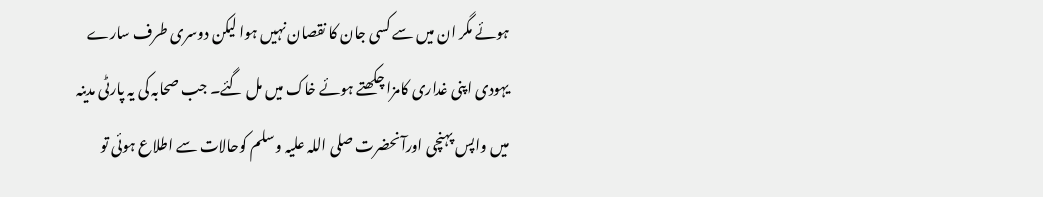ہوئے مگر ان میں سے کسی جان کا نقصان نہیں ہوا لیکن دوسری طرف سارے یہودی اپنی غداری کامزا چکھتے ہوئے خاک میں مل گئے۔ جب صحابہ کی یہ پارٹی مدینہ میں واپس پہنچی اورآنحضرت صلی اللہ علیہ وسلم کوحالات سے اطلاع ہوئی تو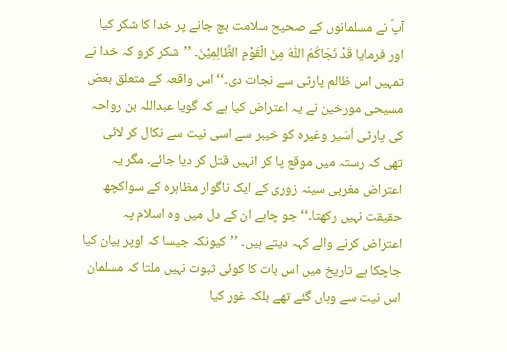آپؐ نے مسلمانوں کے صحیح سلامت بچ جانے پر خدا کا شکر کیا اور فرمایا قَدْ نَجَاکُمُ اللّٰہُ مِنَ الْقَوْمِ الظَّالِمِیْنَ۔ ’’شکر کرو کہ خدا نے تمہیں اس ظالم پارٹی سے نجات دی۔‘‘اس واقعہ کے متعلق بعض مسیحی مورخین نے یہ اعتراض کیا ہے کہ گویا عبداللہ بن رواحہ کی پارٹی اُسَیر وغیرہ کو خیبر سے اسی نیت سے نکال کر لائی تھی کہ رستہ میں موقع پا کر انہیں قتل کر دیا جائے۔ مگر یہ اعتراض مغربی سینہ زوری کے ایک ناگوار مظاہرہ کے سواکچھ حقیقت نہیں رکھتا۔‘‘ جو چاہے ان کے دل میں وہ اسلام پہ اعتراض کرنے والے کہہ دیتے ہیں۔ ’’کیونکہ جیسا کہ اوپر بیان کیا جاچکا ہے تاریخ میں اس بات کا کوئی ثبوت نہیں ملتا کہ مسلمان اس نیت سے وہاں گئے تھے بلکہ غور کیا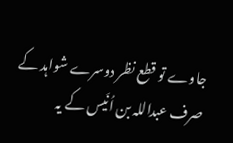جاوے تو قطع نظر دوسرے شواہد کے صرف عبداللہ بن اُنَیس کے یہ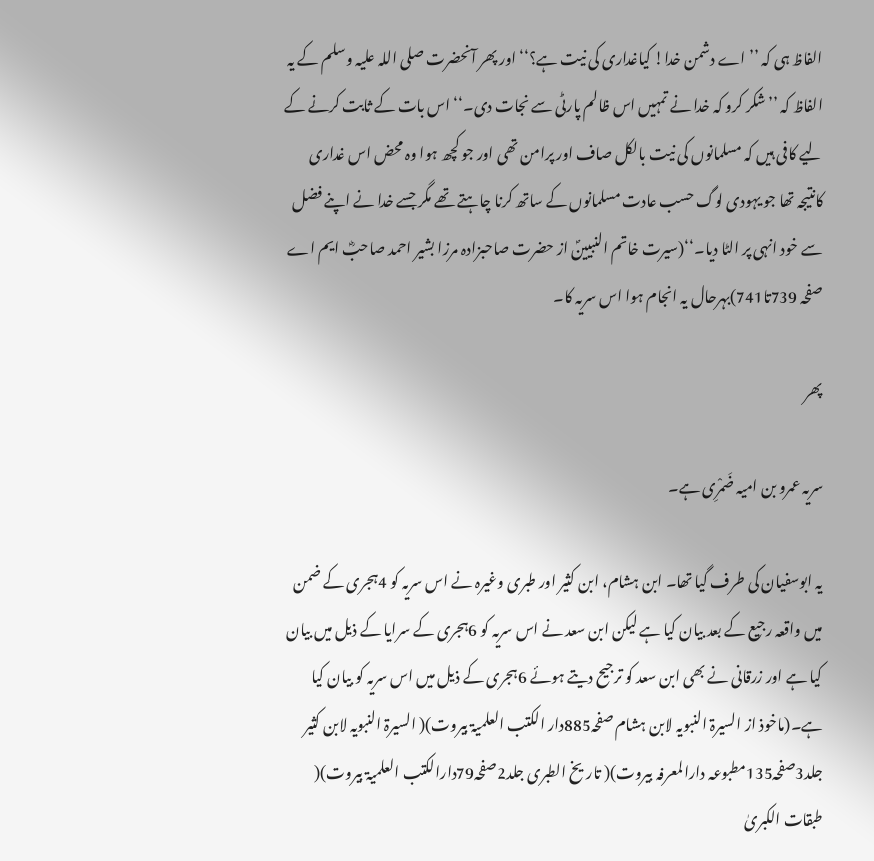الفاظ ہی کہ ’’اے دشمن خدا! کیاغداری کی نیت ہے؟‘‘ اور پھر آنحضرت صلی اللہ علیہ وسلم کے یہ الفاظ کہ ’’شکر کرو کہ خدا نے تمہیں اس ظالم پارٹی سے نجات دی۔‘‘ اس بات کے ثابت کرنے کے لیے کافی ہیں کہ مسلمانوں کی نیت بالکل صاف اور پرامن تھی اور جو کچھ ہوا وہ محض اس غداری کانتیجہ تھا جو یہودی لوگ حسب عادت مسلمانوں کے ساتھ کرنا چاہتے تھے مگر جسے خدا نے اپنے فضل سے خود انہی پر الٹا دیا۔‘‘(سیرت خاتم النبیینؐ از حضرت صاحبزادہ مرزا بشیر احمد صاحبؓ ایم اے صفحہ 739تا741)بہرحال یہ انجام ہوا اس سریہ کا۔

پھر

سریہ عمرو بن امیہ ضَمْرِی ہے۔

یہ ابوسفیان کی طرف گیا تھا۔ ابن ہشام، ابن کثیر اور طبری وغیرہ نے اس سریہ کو 4ہجری کے ضمن میں واقعہ رجیع کے بعد بیان کیا ہے لیکن ابن سعد نے اس سریہ کو 6ہجری کے سرایا کے ذیل میں بیان کیا ہے اور زرقانی نے بھی ابن سعد کو ترجیح دیتے ہوئے 6ہجری کے ذیل میں اس سریہ کو بیان کیا ہے۔(ماخوذ از السیرۃ النبویہ لابن ہشام صفحہ885دار الکتب العلمیۃ بیروت)( السیرۃ النبویہ لابن کثیر جلد3صفحہ135مطبوعہ دارالمعرفہ بیروت)( تاریخ الطبری جلد2صفحہ79دارالکتب العلمیۃ بیروت)( طبقات الکبریٰ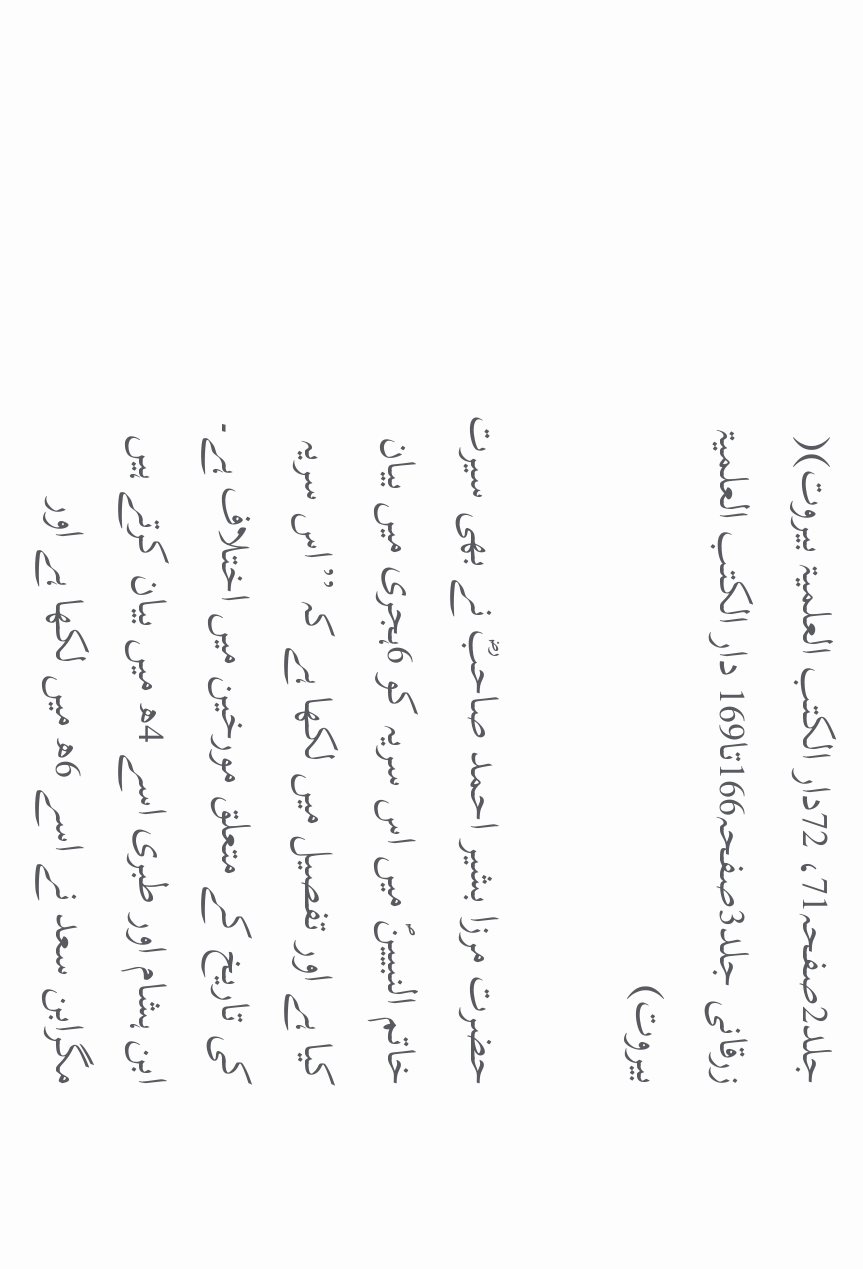جلد2صفحہ71، 72دار الکتب العلمیۃ بیروت)( زرقانی جلد3صفحہ166تا169 دار الکتب العلمیۃ بیروت)

حضرت مرزا بشیر احمد صاحبؓ نے بھی سیرت خاتم النبیینؐ میں اس سریہ کو 6ہجری میں بیان کیا ہے اور تفصیل میں لکھا ہے کہ ’’اس سریہ کی تاریخ کے متعلق مورخین میں اختلاف ہے۔ ابن ہشام اور طبری اسے 4ھ میں بیان کرتے ہیں مگرابن سعد نے اسے 6ھ میں لکھا ہے اور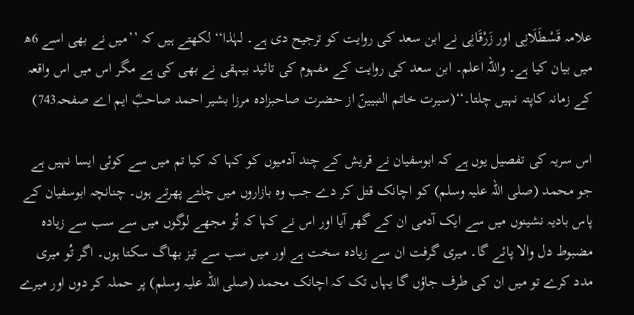علامہ قَسْطَلَانِی اور زَرْقَانِی نے ابن سعد کی روایت کو ترجیح دی ہے۔ لہٰذا‘‘ لکھتے ہیں کہ ’’میں نے بھی اسے 6ھ میں بیان کیا ہے۔ واللہ اعلم۔ ابن سعد کی روایت کے مفہوم کی تائید بیہقی نے بھی کی ہے مگر اس میں اس واقعہ کے زمانہ کاپتہ نہیں چلتا۔‘‘(سیرت خاتم النبیینؐ از حضرت صاحبزادہ مرزا بشیر احمد صاحبؓ ایم اے صفحہ743)

اس سریہ کی تفصیل یوں ہے کہ ابوسفیان نے قریش کے چند آدمیوں کو کہا کہ کیا تم میں سے کوئی ایسا نہیں ہے جو محمد (صلی اللہ علیہ وسلم) کو اچانک قتل کر دے جب وہ بازاروں میں چلتے پھرتے ہوں۔ چنانچہ ابوسفیان کے پاس بادیہ نشینوں میں سے ایک آدمی ان کے گھر آیا اور اس نے کہا کہ تُو مجھے لوگوں میں سے سب سے زیادہ مضبوط دل والا پائے گا۔ میری گرفت ان سے زیادہ سخت ہے اور میں سب سے تیز بھاگ سکتا ہوں۔ اگر تُو میری مدد کرے تو میں ان کی طرف جاؤں گا یہاں تک کہ اچانک محمد (صلی اللہ علیہ وسلم) پر حملہ کر دوں اور میرے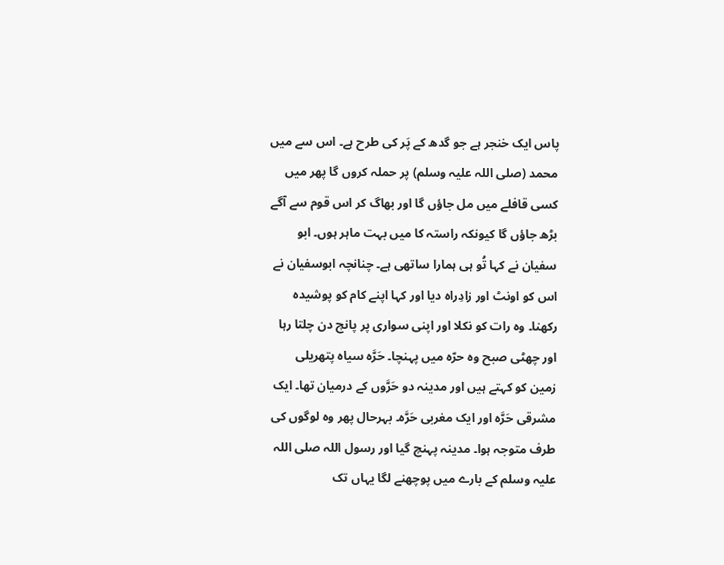پاس ایک خنجر ہے جو گدھ کے پَر کی طرح ہے۔ اس سے میں محمد (صلی اللہ علیہ وسلم) پر حملہ کروں گا پھر میں کسی قافلے میں مل جاؤں گا اور بھاگ کر اس قوم سے آگے بڑھ جاؤں گا کیونکہ راستہ کا میں بہت ماہر ہوں۔ ابو سفیان نے کہا تُو ہی ہمارا ساتھی ہے۔ چنانچہ ابوسفیان نے اس کو اونٹ اور زادِراہ دیا اور کہا اپنے کام کو پوشیدہ رکھنا۔ وہ رات کو نکلا اور اپنی سواری پر پانچ دن چلتا رہا اور چھٹی صبح وہ حرّہ میں پہنچا۔ حَرَّہ سیاہ پتھریلی زمین کو کہتے ہیں اور مدینہ دو حَرَّوں کے درمیان تھا۔ ایک مشرقی حَرَّہ اور ایک مغربی حَرَّہ۔ بہرحال پھر وہ لوگوں کی طرف متوجہ ہوا۔ مدینہ پہنچ گیا اور رسول اللہ صلی اللہ علیہ وسلم کے بارے میں پوچھنے لگا یہاں تک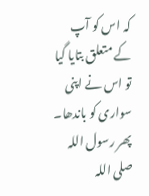کہ اس کو آپ کے متعلق بتایا گیا تو اس نے اپنی سواری کو باندھا۔ پھر رسول اللہ صلی اللہ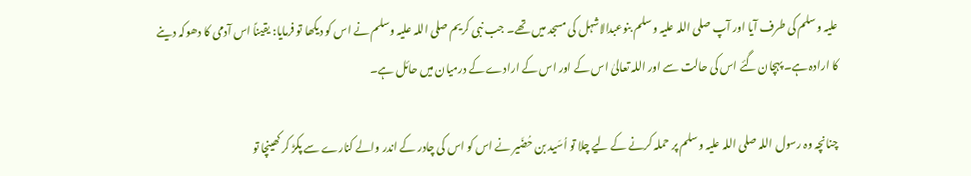علیہ وسلم کی طرف آیا اور آپ صلی اللہ علیہ وسلم بنوعبدالاشہل کی مسجد میں تھے۔ جب نبی کریم صلی اللہ علیہ وسلم نے اس کو دیکھا تو فرمایا: یقیناً اس آدمی کا دھوکہ دینے کا ارادہ ہے۔ پہچان گئے اس کی حالت سے اور اللہ تعالیٰ اس کے اور اس کے ارادے کے درمیان میں حائل ہے۔

چنانچہ وہ رسول اللہ صلی اللہ علیہ وسلم پر حملہ کرنے کے لیے چلا تو اُسَید بن حُضَیر نے اس کو اس کی چادر کے اندر والے کنارے سے پکڑ کر کھینچا تو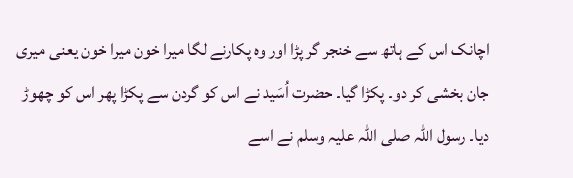اچانک اس کے ہاتھ سے خنجر گر پڑا اور وہ پکارنے لگا میرا خون میرا خون یعنی میری جان بخشی کر دو۔ پکڑا گیا۔ حضرت اُسَید نے اس کو گردن سے پکڑا پھر اس کو چھوڑ دیا۔ رسول اللہ صلی اللہ علیہ وسلم نے اسے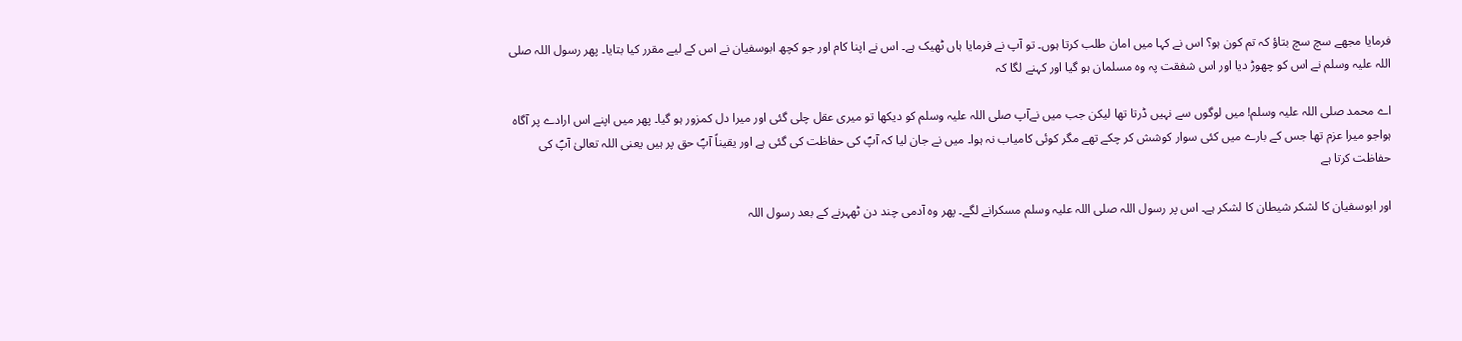فرمایا مجھے سچ سچ بتاؤ کہ تم کون ہو؟ اس نے کہا میں امان طلب کرتا ہوں۔ تو آپ نے فرمایا ہاں ٹھیک ہے۔ اس نے اپنا کام اور جو کچھ ابوسفیان نے اس کے لیے مقرر کیا بتایا۔ پھر رسول اللہ صلی اللہ علیہ وسلم نے اس کو چھوڑ دیا اور اس شفقت پہ وہ مسلمان ہو گیا اور کہنے لگا کہ

اے محمد صلی اللہ علیہ وسلم! میں لوگوں سے نہیں ڈرتا تھا لیکن جب میں نےآپ صلی اللہ علیہ وسلم کو دیکھا تو میری عقل چلی گئی اور میرا دل کمزور ہو گیا۔ پھر میں اپنے اس ارادے پر آگاہ ہواجو میرا عزم تھا جس کے بارے میں کئی سوار کوشش کر چکے تھے مگر کوئی کامیاب نہ ہوا۔ میں نے جان لیا کہ آپؐ کی حفاظت کی گئی ہے اور یقیناً آپؐ حق پر ہیں یعنی اللہ تعالیٰ آپؐ کی حفاظت کرتا ہے

اور ابوسفیان کا لشکر شیطان کا لشکر ہے۔ اس پر رسول اللہ صلی اللہ علیہ وسلم مسکرانے لگے۔ پھر وہ آدمی چند دن ٹھہرنے کے بعد رسول اللہ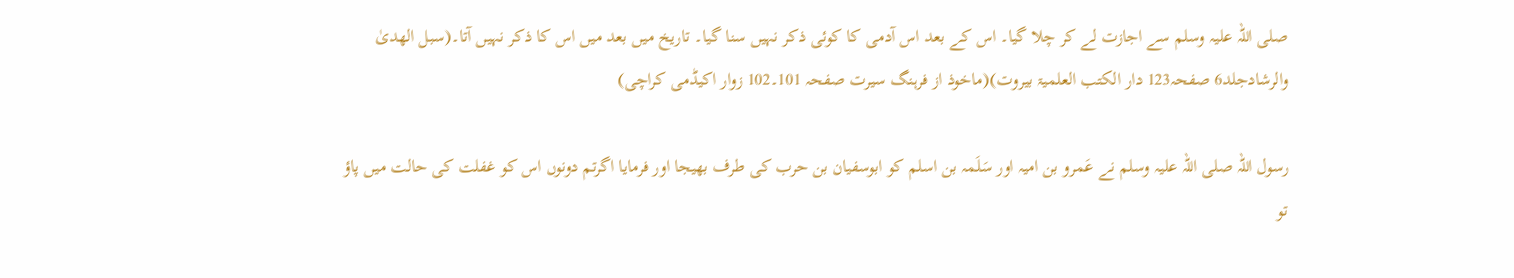صلی اللہ علیہ وسلم سے اجازت لے کر چلا گیا۔ اس کے بعد اس آدمی کا کوئی ذکر نہیں سنا گیا۔ تاریخ میں بعد میں اس کا ذکر نہیں آتا۔(سبل الھدیٰ والرشادجلد6 صفحہ123 دار الکتب العلمیۃ بیروت)(ماخوذ از فرہنگ سیرت صفحہ 101۔102 زوار اکیڈمی کراچی)

رسول اللہ صلی اللہ علیہ وسلم نے عَمرو بن امیہ اور سَلَمہ بن اسلم کو ابوسفیان بن حرب کی طرف بھیجا اور فرمایا اگرتم دونوں اس کو غفلت کی حالت میں پاؤ تو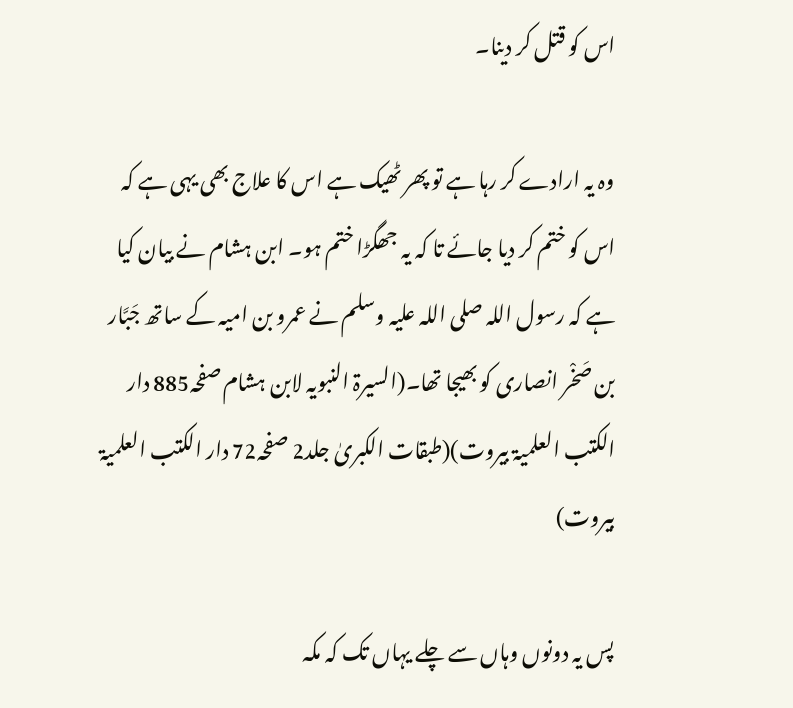اس کو قتل کر دینا۔

وہ یہ ارادے کر رہا ہے تو پھر ٹھیک ہے اس کا علاج بھی یہی ہے کہ اس کو ختم کر دیا جائے تا کہ یہ جھگڑا ختم ہو۔ ابن ہشام نے بیان کیا ہے کہ رسول اللہ صلی اللہ علیہ وسلم نے عمرو بن امیہ کے ساتھ جَبَّار بن صَخْر انصاری کو بھیجا تھا۔(السیرۃ النبویہ لابن ہشام صفحہ885 دار الکتب العلمیۃ بیروت)(طبقات الکبریٰ جلد2 صفحہ72 دار الکتب العلمیۃ بیروت)

پس یہ دونوں وہاں سے چلے یہاں تک کہ مکہ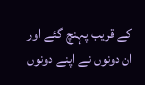کے قریب پہنچ گئے اور ان دونوں نے اپنے دونوں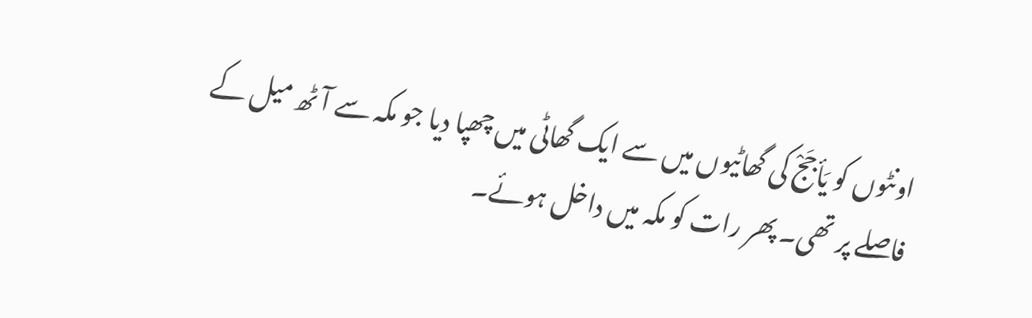اونٹوں کو یَأجَجْ کی گھاٹیوں میں سے ایک گھاٹی میں چھپا دیا جو مکہ سے آٹھ میل کے فاصلے پر تھی۔ پھر رات کو مکہ میں داخل ہوئے۔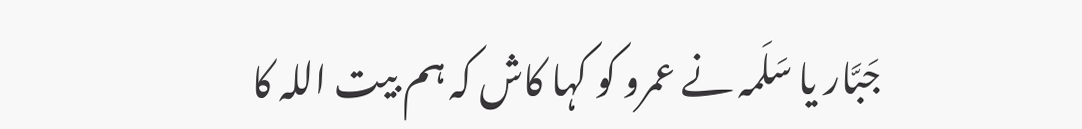جَبَّار یا سَلَمہ نے عمرو کو کہا کاش کہ ہم بیت اللہ کا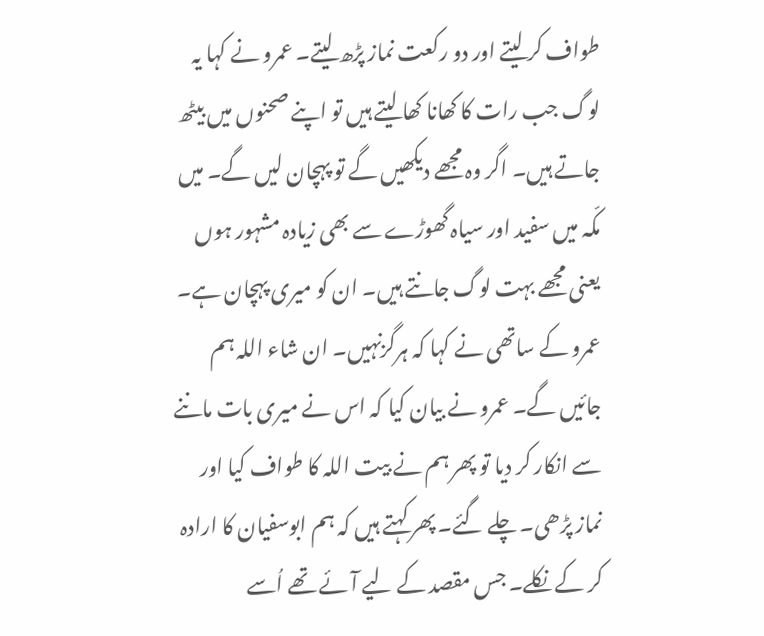طواف کر لیتے اور دو رکعت نماز پڑھ لیتے۔ عمرو نے کہا یہ لوگ جب رات کا کھانا کھا لیتے ہیں تو اپنے صحنوں میں بیٹھ جاتے ہیں۔ اگر وہ مجھے دیکھیں گے تو پہچان لیں گے۔ میں مکّہ میں سفید اور سیاہ گھوڑے سے بھی زیادہ مشہور ہوں یعنی مجھے بہت لوگ جانتے ہیں۔ ان کو میری پہچان ہے۔ عمرو کے ساتھی نے کہا کہ ہرگزنہیں۔ ان شاء اللہ ہم جائیں گے۔ عمرو نے بیان کیا کہ اس نے میری بات ماننے سے انکار کر دیا تو پھر ہم نے بیت اللہ کا طواف کیا اور نماز پڑھی۔ چلے گئے۔ پھر کہتے ہیں کہ ہم ابوسفیان کا ارادہ کر کے نکلے۔ جس مقصد کے لیے آئے تھے اُسے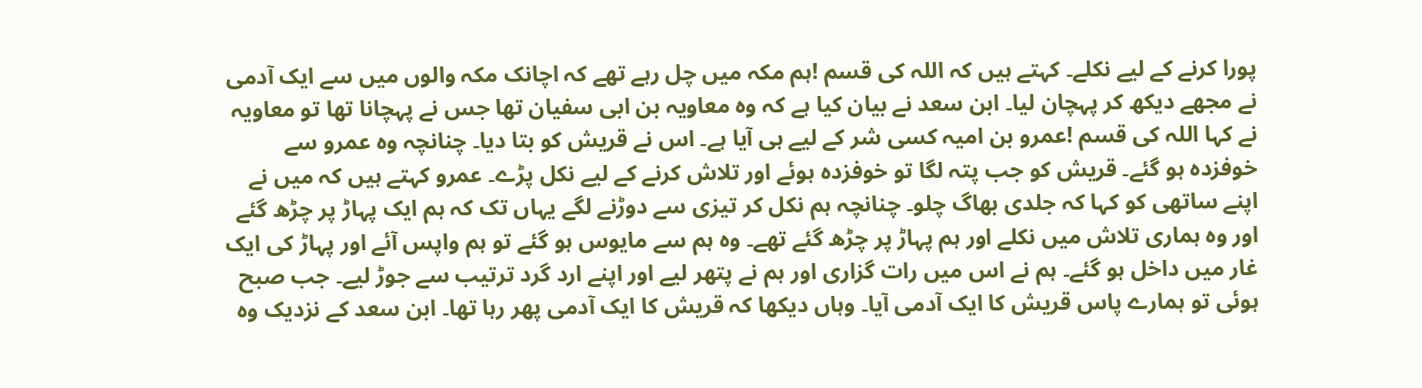پورا کرنے کے لیے نکلے۔ کہتے ہیں کہ اللہ کی قسم !ہم مکہ میں چل رہے تھے کہ اچانک مکہ والوں میں سے ایک آدمی نے مجھے دیکھ کر پہچان لیا۔ ابن سعد نے بیان کیا ہے کہ وہ معاویہ بن ابی سفیان تھا جس نے پہچانا تھا تو معاویہ نے کہا اللہ کی قسم !عمرو بن امیہ کسی شر کے لیے ہی آیا ہے۔ اس نے قریش کو بتا دیا۔ چنانچہ وہ عمرو سے خوفزدہ ہو گئے۔ قریش کو جب پتہ لگا تو خوفزدہ ہوئے اور تلاش کرنے کے لیے نکل پڑے۔ عمرو کہتے ہیں کہ میں نے اپنے ساتھی کو کہا کہ جلدی بھاگ چلو۔ چنانچہ ہم نکل کر تیزی سے دوڑنے لگے یہاں تک کہ ہم ایک پہاڑ پر چڑھ گئے اور وہ ہماری تلاش میں نکلے اور ہم پہاڑ پر چڑھ گئے تھے۔ وہ ہم سے مایوس ہو گئے تو ہم واپس آئے اور پہاڑ کی ایک غار میں داخل ہو گئے۔ ہم نے اس میں رات گزاری اور ہم نے پتھر لیے اور اپنے ارد گرد ترتیب سے جوڑ لیے۔ جب صبح ہوئی تو ہمارے پاس قریش کا ایک آدمی آیا۔ وہاں دیکھا کہ قریش کا ایک آدمی پھر رہا تھا۔ ابن سعد کے نزدیک وہ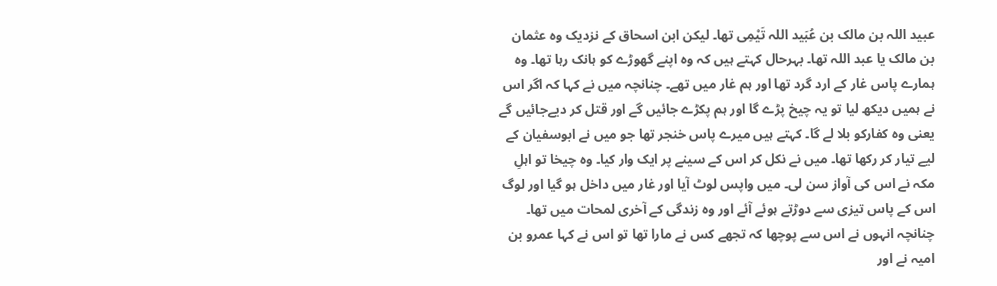عبید اللہ بن مالک بن عُبَید اللہ تَیْمِی تھا۔ لیکن ابن اسحاق کے نزدیک وہ عثمان بن مالک یا عبد اللہ تھا۔ بہرحال کہتے ہیں کہ وہ اپنے گھوڑے کو ہانک رہا تھا۔ وہ ہمارے پاس غار کے ارد گرد تھا اور ہم غار میں تھے۔ چنانچہ میں نے کہا کہ اگر اس نے ہمیں دیکھ لیا تو یہ چیخ پڑے گا اور ہم پکڑے جائیں گے اور قتل کر دیےجائیں گے یعنی وہ کفارکو بلا لے گا۔ کہتے ہیں میرے پاس خنجر تھا جو میں نے ابوسفیان کے لیے تیار کر رکھا تھا۔ میں نے نکل کر اس کے سینے پر ایک وار کیا۔ وہ چیخا تو اہلِ مکہ نے اس کی آواز سن لی۔ میں واپس لوٹ آیا اور غار میں داخل ہو گیا اور لوگ اس کے پاس تیزی سے دوڑتے ہوئے آئے اور وہ زندگی کے آخری لمحات میں تھا۔ چنانچہ انہوں نے اس سے پوچھا کہ تجھے کس نے مارا تھا تو اس نے کہا عمرو بن امیہ نے اور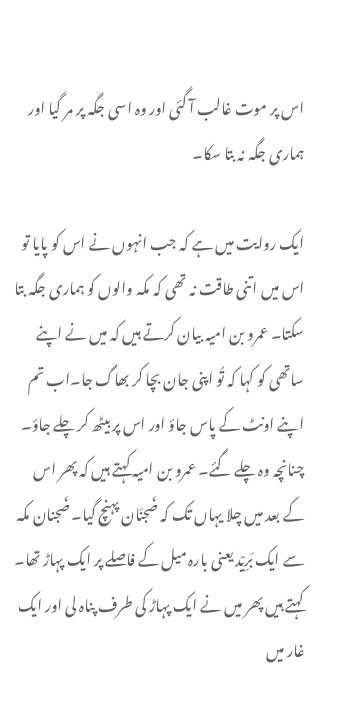اس پر موت غالب آ گئی اور وہ اسی جگہ پر مر گیا اور ہماری جگہ نہ بتا سکا۔

ایک روایت میں ہے کہ جب انہوں نے اس کو پایا تو اس میں اتنی طاقت نہ تھی کہ مکہ والوں کو ہماری جگہ بتا سکتا۔ عمرو بن امیہ بیان کرتے ہیں کہ میں نے اپنے ساتھی کو کہا کہ تُو اپنی جان بچا کر بھاگ جا۔اب تم اپنے اونٹ کے پاس جاؤ اور اس پر بیٹھ کر چلے جاؤ۔ چنانچہ وہ چلے گئے۔ عمرو بن امیہ کہتے ہیں کہ پھر اس کے بعد میں چلا یہاں تک کہ ضَجنَان پہنچ گیا۔ ضَجنان مکہ سے ایک بَرِیْد یعنی بارہ میل کے فاصلے پر ایک پہاڑ تھا۔ کہتے ہیں پھر میں نے ایک پہاڑ کی طرف پناہ لی اور ایک غار میں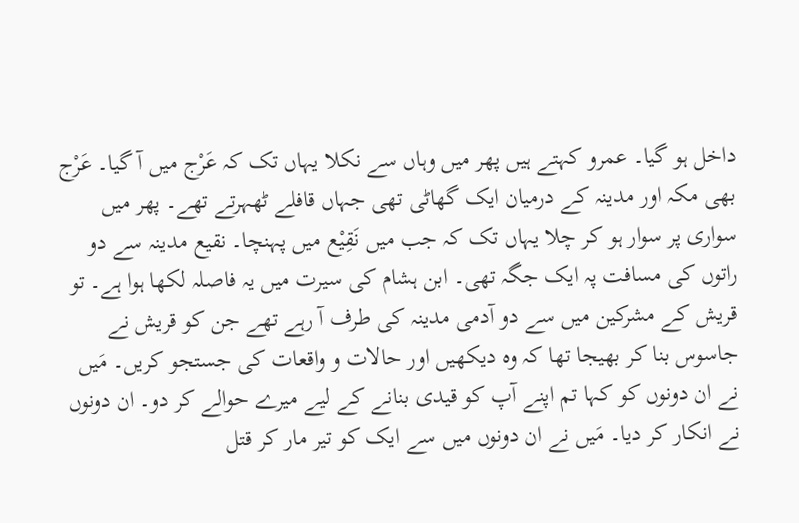داخل ہو گیا۔ عمرو کہتے ہیں پھر میں وہاں سے نکلا یہاں تک کہ عَرْج میں آ گیا۔ عَرْج بھی مکہ اور مدینہ کے درمیان ایک گھاٹی تھی جہاں قافلے ٹھہرتے تھے۔ پھر میں سواری پر سوار ہو کر چلا یہاں تک کہ جب میں نَقِیْع میں پہنچا۔ نقیع مدینہ سے دو راتوں کی مسافت پہ ایک جگہ تھی۔ ابن ہشام کی سیرت میں یہ فاصلہ لکھا ہوا ہے۔ تو قریش کے مشرکین میں سے دو آدمی مدینہ کی طرف آ رہے تھے جن کو قریش نے جاسوس بنا کر بھیجا تھا کہ وہ دیکھیں اور حالات و واقعات کی جستجو کریں۔ مَیں نے ان دونوں کو کہا تم اپنے آپ کو قیدی بنانے کے لیے میرے حوالے کر دو۔ ان دونوں نے انکار کر دیا۔ مَیں نے ان دونوں میں سے ایک کو تیر مار کر قتل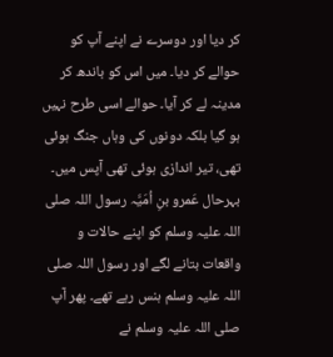کر دیا اور دوسرے نے اپنے آپ کو حوالے کر دیا۔ میں اس کو باندھ کر مدینہ لے کر آیا۔ حوالے اسی طرح نہیں ہو گیا بلکہ دونوں کی وہاں جنگ ہوئی تھی، تیر اندازی ہوئی تھی آپس میں۔ بہرحال عَمرو بنِ اُمَیَّہ رسول اللہ صلی اللہ علیہ وسلم کو اپنے حالات و واقعات بتانے لگے اور رسول اللہ صلی اللہ علیہ وسلم ہنس رہے تھے۔ پھر آپ صلی اللہ علیہ وسلم نے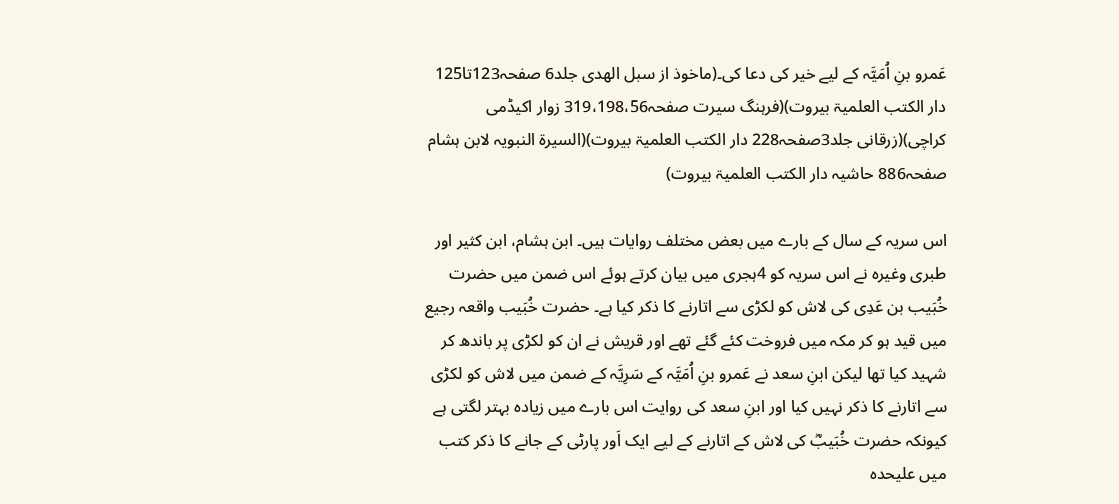عَمرو بنِ اُمَیَّہ کے لیے خیر کی دعا کی۔(ماخوذ از سبل الھدی جلد6 صفحہ123تا125 دار الکتب العلمیۃ بیروت)(فرہنگ سیرت صفحہ319،198،56 زوار اکیڈمی کراچی)(زرقانی جلد3صفحہ228 دار الکتب العلمیۃ بیروت)(السیرۃ النبویہ لابن ہشام صفحہ886 حاشیہ دار الکتب العلمیۃ بیروت)

اس سریہ کے سال کے بارے میں بعض مختلف روایات ہیں۔ ابن ہشام، ابن کثیر اور طبری وغیرہ نے اس سریہ کو 4ہجری میں بیان کرتے ہوئے اس ضمن میں حضرت خُبَیب بن عَدِی کی لاش کو لکڑی سے اتارنے کا ذکر کیا ہے۔ حضرت خُبَیب واقعہ رجیع میں قید ہو کر مکہ میں فروخت کئے گئے تھے اور قریش نے ان کو لکڑی پر باندھ کر شہید کیا تھا لیکن ابنِ سعد نے عَمرو بنِ اُمَیَّہ کے سَرِیَّہ کے ضمن میں لاش کو لکڑی سے اتارنے کا ذکر نہیں کیا اور ابنِ سعد کی روایت اس بارے میں زیادہ بہتر لگتی ہے کیونکہ حضرت خُبَیبؓ کی لاش کے اتارنے کے لیے ایک اَور پارٹی کے جانے کا ذکر کتب میں علیحدہ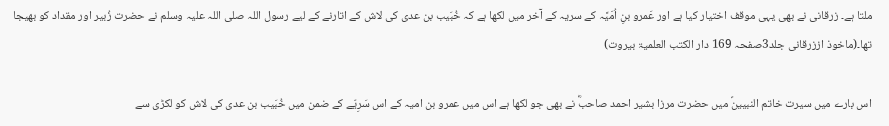ملتا ہے۔ زرقانی نے بھی یہی موقف اختیار کیا ہے اور عَمرو بنِ اُمَیَّہ کے سریہ کے آخر میں لکھا ہے کہ خُبَیب بن عدی کی لاش کے اتارنے کے لیے رسول اللہ صلی اللہ علیہ وسلم نے حضرت زُبیر اور مقداد کو بھیجا تھا۔(ماخوذ اززرقانی جلد3صفحہ 169 دار الکتب العلمیۃ بیروت)

اس بارے میں سیرت خاتم النبیینؐ میں حضرت مرزا بشیر احمد صاحبؓ نے بھی جو لکھا ہے اس میں عمرو بن امیہ کے اس سَرِیّے کے ضمن میں خُبَیب بن عدی کی لاش کو لکڑی سے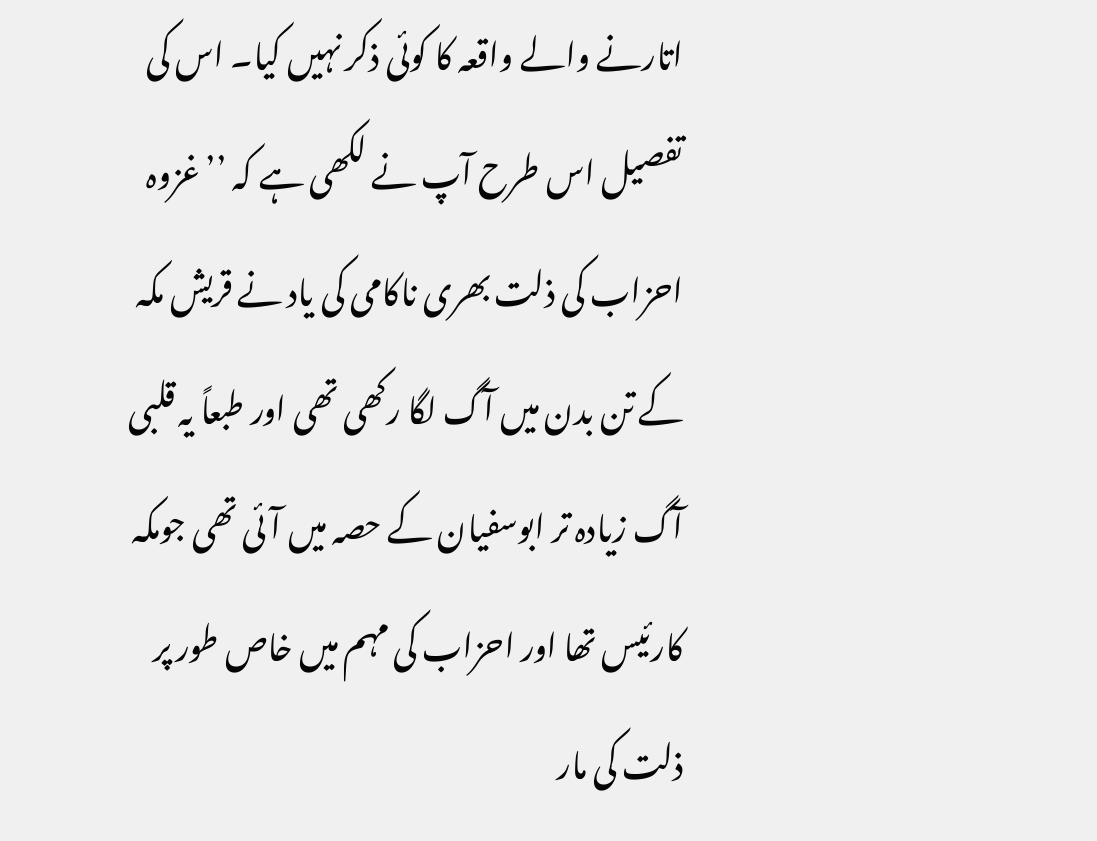اتارنے والے واقعہ کا کوئی ذکر نہیں کیا۔ اس کی تفصیل اس طرح آپ نے لکھی ہے کہ ’’غزوہ احزاب کی ذلت بھری ناکامی کی یاد نے قریش مکہ کے تن بدن میں آگ لگا رکھی تھی اور طبعاً یہ قلبی آگ زیادہ تر ابوسفیان کے حصہ میں آئی تھی جومکہ کارئیس تھا اور احزاب کی مہم میں خاص طور پر ذلت کی مار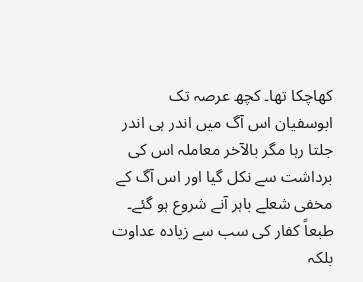کھاچکا تھا۔ کچھ عرصہ تک ابوسفیان اس آگ میں اندر ہی اندر جلتا رہا مگر بالآخر معاملہ اس کی برداشت سے نکل گیا اور اس آگ کے مخفی شعلے باہر آنے شروع ہو گئے۔ طبعاً کفار کی سب سے زیادہ عداوت بلکہ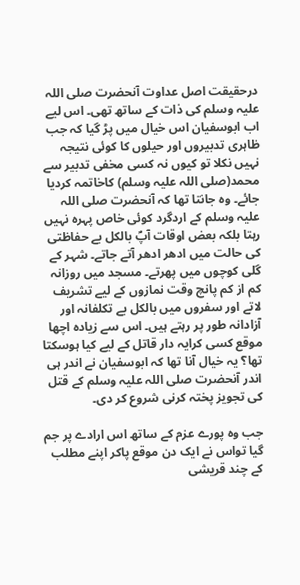درحقیقت اصل عداوت آنحضرت صلی اللہ علیہ وسلم کی ذات کے ساتھ تھی۔ اس لیے اب ابوسفیان اس خیال میں پڑ گیا کہ جب ظاہری تدبیروں اور حیلوں کا کوئی نتیجہ نہیں نکلا تو کیوں نہ کسی مخفی تدبیر سے محمد(صلی اللہ علیہ وسلم) کاخاتمہ کردیا جائے۔ وہ جانتا تھا کہ آنحضرت صلی اللہ علیہ وسلم کے اردگرد کوئی خاص پہرہ نہیں رہتا بلکہ بعض اوقات آپؐ بالکل بے حفاظتی کی حالت میں ادھر ادھر آتے جاتے۔ شہر کے گلی کوچوں میں پھرتے۔ مسجد میں روزانہ کم از کم پانچ وقت نمازوں کے لیے تشریف لاتے اور سفروں میں بالکل بے تکلفانہ اور آزادانہ طور پر رہتے ہیں۔ اس سے زیادہ اچھا موقع کسی کرایہ دار قاتل کے لیے کیا ہوسکتا تھا؟ یہ خیال آنا تھا کہ ابوسفیان نے اندر ہی اندر آنحضرت صلی اللہ علیہ وسلم کے قتل کی تجویز پختہ کرنی شروع کر دی۔

جب وہ پورے عزم کے ساتھ اس ارادے پر جم گیا تواس نے ایک دن موقع پاکر اپنے مطلب کے چند قریشی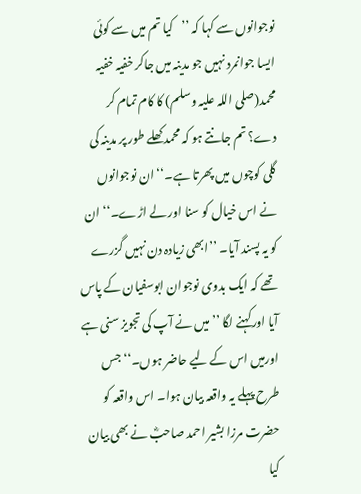نوجوانوں سے کہا کہ ’’کیا تم میں سے کوئی ایسا جوانمرد نہیں جو مدینہ میں جاکر خفیہ خفیہ محمد(صلی اللہ علیہ وسلم) کا کام تمام کر دے؟ تم جانتے ہو کہ محمد کھلے طور پر مدینہ کی گلی کوچوں میں پھرتا ہے۔‘‘ ان نوجوانوں نے اس خیال کو سنا اور لے اڑے۔‘‘ ان کو یہ پسند آیا۔ ’’ابھی زیادہ دن نہیں گزرے تھے کہ ایک بدوی نوجوان ابوسفیان کے پاس آیا اورکہنے لگا ’’میں نے آپ کی تجویز سنی ہے اورمیں اس کے لیے حاضر ہوں۔‘‘ جس طرح پہلے یہ واقعہ بیان ہوا۔ اس واقعہ کو حضرت مرزا بشیر احمد صاحبؓ نے بھی بیان کیا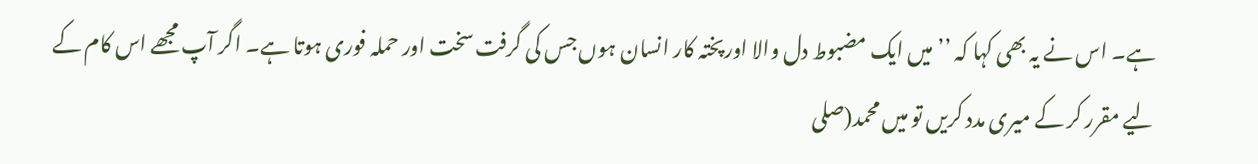ہے۔ اس نے یہ بھی کہا کہ ’’میں ایک مضبوط دل والا اورپختہ کار انسان ہوں جس کی گرفت سخت اور حملہ فوری ہوتا ہے۔ اگر آپ مجھے اس کام کے لیے مقرر کر کے میری مدد کریں تو میں محمد(صلی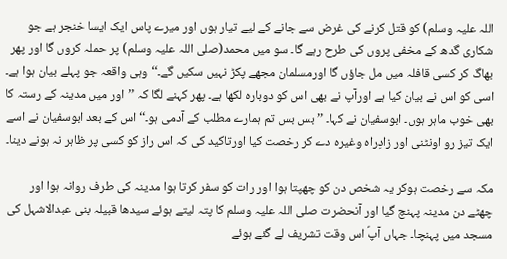اللہ علیہ وسلم) کو قتل کرنے کی غرض سے جانے کے لیے تیار ہوں اور میرے پاس ایک ایسا خنجر ہے جو شکاری گدھ کے مخفی پروں کی طرح رہے گا۔ سو میں محمد(صلی اللہ علیہ وسلم) پر حملہ کروں گا اور پھر بھاگ کر کسی قافلہ میں مل جاؤں گا اورمسلمان مجھے پکڑ نہیں سکیں گے۔‘‘وہی واقعہ جو پہلے بیان ہوا ہے۔ اسی کو اس نے بیان کیا ہے اورآپ نے بھی اس کو دوبارہ لکھا ہے۔ پھر کہنے لگا کہ ’’اور میں مدینہ کے رستہ کا بھی خوب ماہر ہوں۔ ابوسفیان نے کہا۔ ’’بس بس تم ہمارے مطلب کے آدمی ہو۔‘‘اس کے بعد ابوسفیان نے اسے ایک تیز رو اونٹنی اور زادِراہ وغیرہ دے کر رخصت کیا اورتاکید کی کہ اس راز کو کسی پر ظاہر نہ ہونے دینا۔

مکہ سے رخصت ہوکر یہ شخص دن کو چھپتا ہوا اور رات کو سفر کرتا ہوا مدینہ کی طرف روانہ ہوا اور چھٹے دن مدینہ پہنچ گیا اور آنحضرت صلی اللہ علیہ وسلم کا پتہ لیتے ہوئے سیدھا قبیلہ بنی عبدالاشہل کی مسجد میں پہنچا۔ جہاں آپؐ اس وقت تشریف لے گئے ہوئے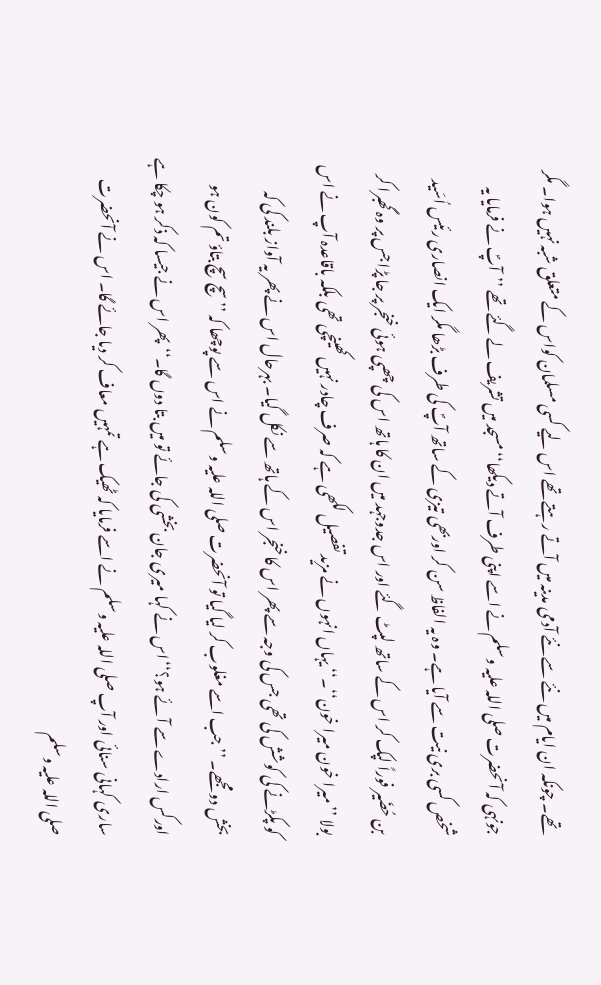تھے۔ چونکہ ان ایام میں نئے سے نئے آدمی مدینہ میں آتے رہتے تھے اس لیے کسی مسلمان کواس کے متعلق شبہ نہیں ہوا۔ مگر جونہی کہ آنحضرت صلی اللہ علیہ وسلم نے اسے اپنی طرف آتے دیکھا‘‘مسجد میں تشریف لے گئے تھے ’’آپؐ نے فرمایا یہ شخص کسی بری نیت سے آیا ہے۔ وہ یہ الفاظ سن کر اوربھی تیزی کے ساتھ آپؐ کی طرف بڑھا مگر ایک انصاری رئیس اُسَید بن حُضَیر فوراً لپک کر اس کے ساتھ لپٹ گئے اور اس جدوجہد میں ان کا ہاتھ اس کی چھپی ہوئی خنجر پر جا پڑا جس پر وہ گھبرا کر بولا ’’میرا خون میرا خون‘‘۔‘‘ یہاں انہوں نے مزید تفصیل لکھی ہے کہ صرف چادر نہیں کھینچی تھی بلکہ باقاعدہ آپ نے اس کو پکڑنے کی کوشش کی تھی جس کی وجہ سے پھر اس کا خنجر اس کے ہاتھ سے نکل گیا۔ بہرحال اس نے پھر یہ آواز بلند کی کہ بخش دو مجھے۔ ’’جب اسے مغلوب کر لیا گیا تو آنحضرت صلی اللہ علیہ وسلم نے اس سے پوچھا کہ ’’سچ سچ بتاؤ تم کون ہو اورکس ارادے سے آئے ہو؟‘‘اس نے کہا میری جان بخشی کی جائے تو میں بتا دوں گا۔‘‘پھر اس نے جیسا کہ ذکر ہو چکا ہے ساری کہانی سنائی اور آپ صلی اللہ علیہ وسلم نے اسے فرمایا کہ ٹھیک ہے تمہیں معاف کر دیا جائے گا۔ اس نے آنحضرت صلی اللہ علیہ وسلم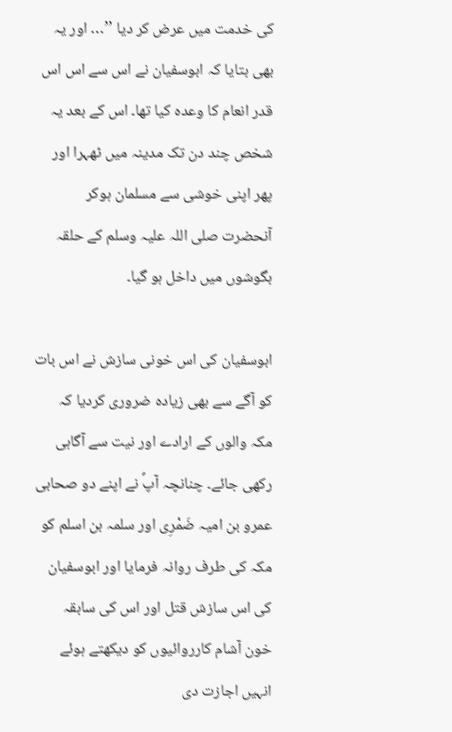کی خدمت میں عرض کر دیا ’’… اور یہ بھی بتایا کہ ابوسفیان نے اس سے اس اس قدر انعام کا وعدہ کیا تھا۔ اس کے بعد یہ شخص چند دن تک مدینہ میں ٹھہرا اور پھر اپنی خوشی سے مسلمان ہوکر آنحضرت صلی اللہ علیہ وسلم کے حلقہ بگوشوں میں داخل ہو گیا۔

ابوسفیان کی اس خونی سازش نے اس بات کو آگے سے بھی زیادہ ضروری کردیا کہ مکہ والوں کے ارادے اور نیت سے آگاہی رکھی جائے۔ چنانچہ آپؐ نے اپنے دو صحابی عمرو بن امیہ ضَمْرِی اور سلمہ بن اسلم کو مکہ کی طرف روانہ فرمایا اور ابوسفیان کی اس سازش قتل اور اس کی سابقہ خون آشام کارروائیوں کو دیکھتے ہوئے انہیں اجازت دی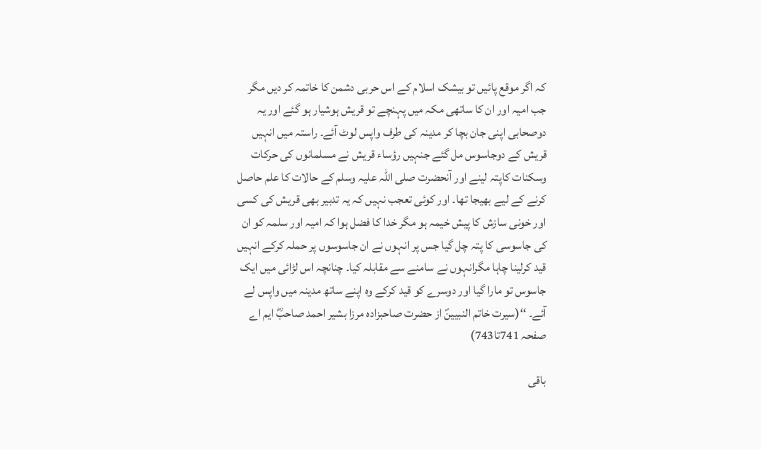کہ اگر موقع پائیں تو بیشک اسلام کے اس حربی دشمن کا خاتمہ کر دیں مگر جب امیہ اور ان کا ساتھی مکہ میں پہنچے تو قریش ہوشیار ہو گئے اور یہ دوصحابی اپنی جان بچا کر مدینہ کی طرف واپس لوٹ آئے۔ راستہ میں انہیں قریش کے دوجاسوس مل گئے جنہیں رؤساء قریش نے مسلمانوں کی حرکات وسکنات کاپتہ لینے اور آنحضرت صلی اللہ علیہ وسلم کے حالات کا علم حاصل کرنے کے لیے بھیجا تھا۔ اور کوئی تعجب نہیں کہ یہ تدبیر بھی قریش کی کسی اور خونی سازش کا پیش خیمہ ہو مگر خدا کا فضل ہوا کہ امیہ اور سلمہ کو ان کی جاسوسی کا پتہ چل گیا جس پر انہوں نے ان جاسوسوں پر حملہ کرکے انہیں قید کرلینا چاہا مگرانہوں نے سامنے سے مقابلہ کیا۔ چنانچہ اس لڑائی میں ایک جاسوس تو مارا گیا اور دوسرے کو قید کرکے وہ اپنے ساتھ مدینہ میں واپس لے آئے۔ ‘‘(سیرت خاتم النبیینؐ از حضرت صاحبزادہ مرزا بشیر احمد صاحبؓ ایم اے صفحہ 741تا743)

باقی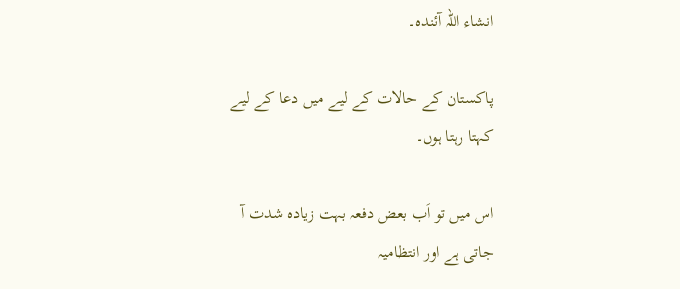انشاء اللہ آئندہ۔

پاکستان کے حالات کے لیے میں دعا کے لیے کہتا رہتا ہوں۔

اس میں تو اَب بعض دفعہ بہت زیادہ شدت آ جاتی ہے اور انتظامیہ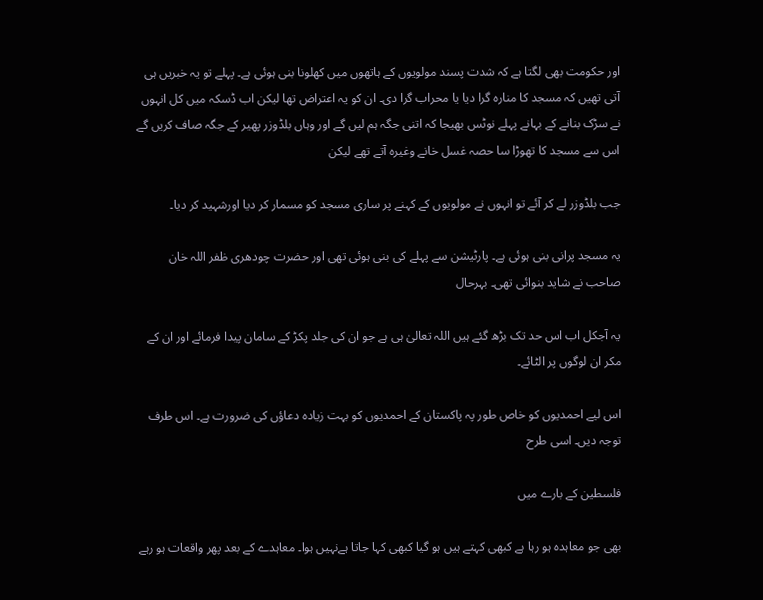اور حکومت بھی لگتا ہے کہ شدت پسند مولویوں کے ہاتھوں میں کھلونا بنی ہوئی ہے۔ پہلے تو یہ خبریں ہی آتی تھیں کہ مسجد کا منارہ گرا دیا یا محراب گرا دی۔ ان کو یہ اعتراض تھا لیکن اب ڈسکہ میں کل انہوں نے سڑک بنانے کے بہانے پہلے نوٹس بھیجا کہ اتنی جگہ ہم لیں گے اور وہاں بلڈوزر پھیر کے جگہ صاف کریں گے اس سے مسجد کا تھوڑا سا حصہ غسل خانے وغیرہ آتے تھے لیکن

جب بلڈوزر لے کر آئے تو انہوں نے مولویوں کے کہنے پر ساری مسجد کو مسمار کر دیا اورشہید کر دیا۔

یہ مسجد پرانی بنی ہوئی ہے۔ پارٹیشن سے پہلے کی بنی ہوئی تھی اور حضرت چودھری ظفر اللہ خان صاحب نے شاید بنوائی تھی۔ بہرحال

یہ آجکل اب اس حد تک بڑھ گئے ہیں اللہ تعالیٰ ہی ہے جو ان کی جلد پکڑ کے سامان پیدا فرمائے اور ان کے مکر ان لوگوں پر الٹائے۔

اس لیے احمدیوں کو خاص طور پہ پاکستان کے احمدیوں کو بہت زیادہ دعاؤں کی ضرورت ہے۔ اس طرف توجہ دیں۔ اسی طرح

فلسطین کے بارے میں

بھی جو معاہدہ ہو رہا ہے کبھی کہتے ہیں ہو گیا کبھی کہا جاتا ہےنہیں ہوا۔ معاہدے کے بعد پھر واقعات ہو رہے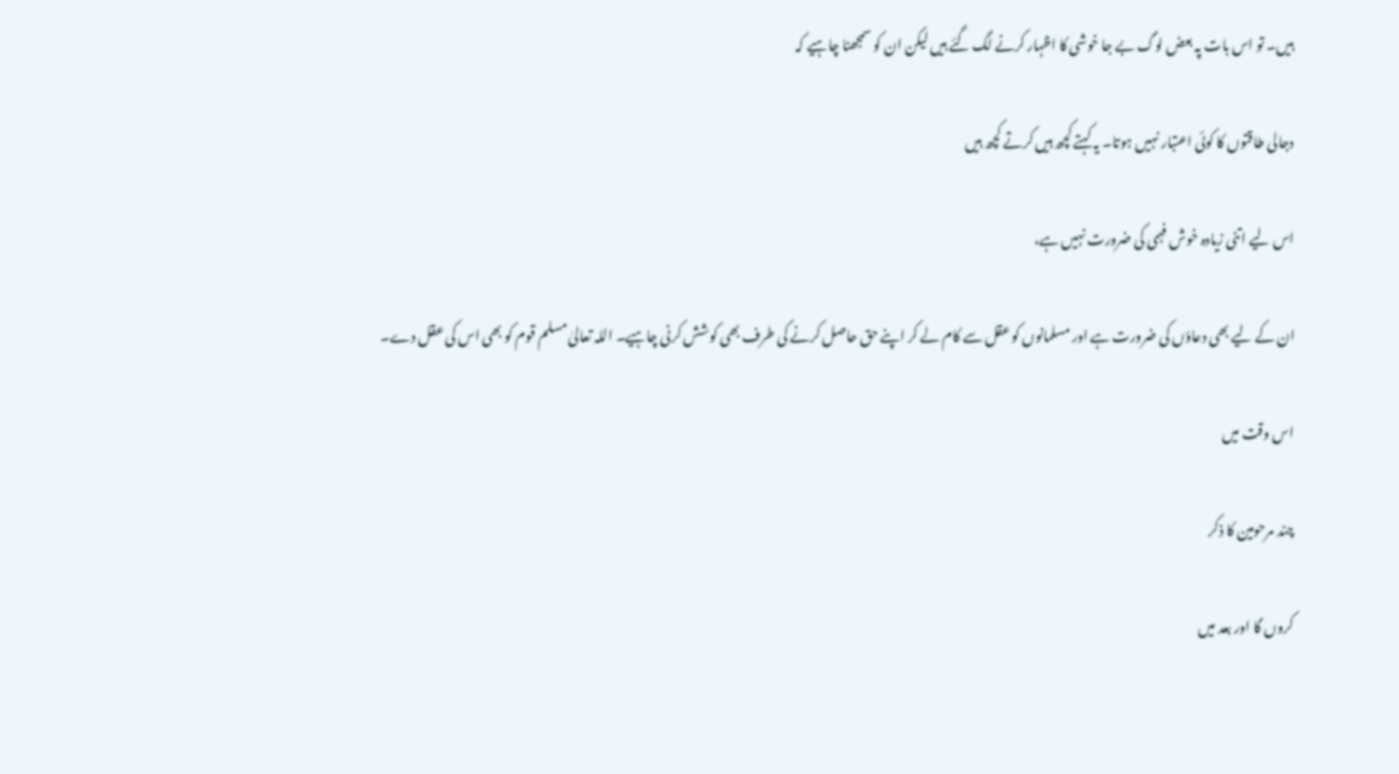ہیں۔ تو اس بات پہ بعض لوگ بے جا خوشی کا اظہار کرنے لگ گئے ہیں لیکن ان کو سمجھنا چاہیے کہ

دجالی طاقتوں کا کوئی اعتبار نہیں ہوتا۔ یہ کہتے کچھ ہیں کرتے کچھ ہیں

اس لیے اتنی زیادہ خوش فہمی کی ضرورت نہیں ہے،

ان کے لیے بھی دعاؤں کی ضرورت ہے اور مسلمانوں کو عقل سے کام لے کر اپنے حق حاصل کرنے کی طرف بھی کوشش کرنی چاہیے۔ اللہ تعالیٰ مسلم قوم کو بھی اس کی عقل دے۔

اس وقت میں

چند مرحومین کا ذکر

کروں گا اور بعد میں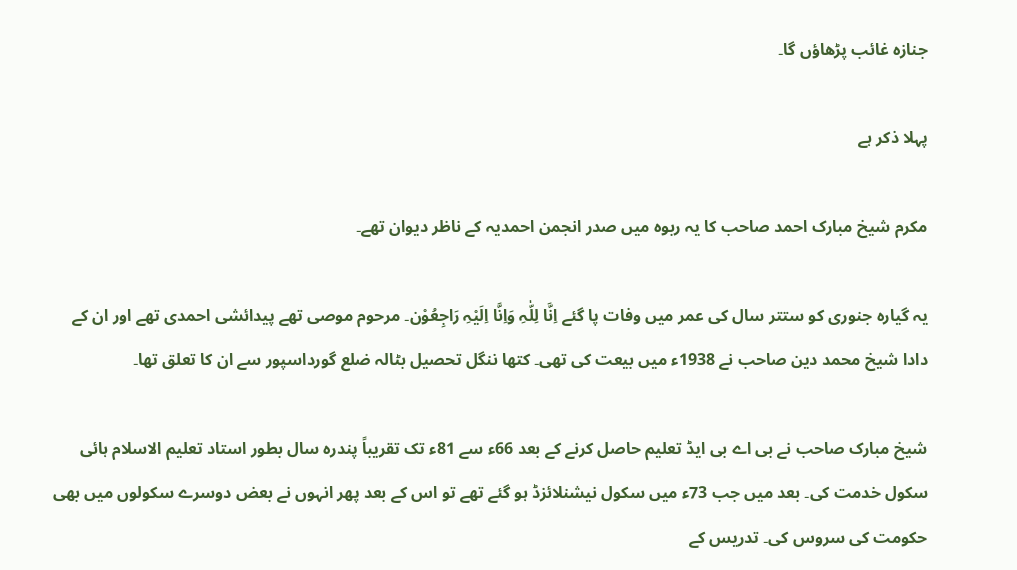جنازہ غائب پڑھاؤں گا۔

پہلا ذکر ہے

مکرم شیخ مبارک احمد صاحب کا یہ ربوہ میں صدر انجمن احمدیہ کے ناظر دیوان تھے۔

یہ گیارہ جنوری کو ستتر سال کی عمر میں وفات پا گئے اِنَّا لِلّٰہِ وَاِنَّا اِلَیْہِ رَاجِعُوْن۔ مرحوم موصی تھے پیدائشی احمدی تھے اور ان کے دادا شیخ محمد دین صاحب نے 1938ء میں بیعت کی تھی۔ کتھا ننگل تحصیل بٹالہ ضلع گورداسپور سے ان کا تعلق تھا۔

شیخ مبارک صاحب نے بی اے بی ایڈ تعلیم حاصل کرنے کے بعد 66ء سے 81ء تک تقریباً پندرہ سال بطور استاد تعلیم الاسلام ہائی سکول خدمت کی۔ بعد میں جب 73ء میں سکول نیشنلائزڈ ہو گئے تھے تو اس کے بعد پھر انہوں نے بعض دوسرے سکولوں میں بھی حکومت کی سروس کی۔ تدریس کے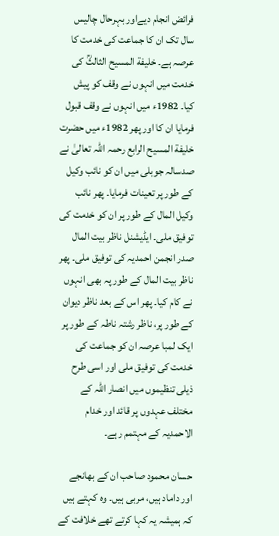فرائض انجام دیےاور بہرحال چالیس سال تک ان کا جماعت کی خدمت کا عرصہ ہے۔ خلیفة المسیح الثالثؒ کی خدمت میں انہوں نے وقف کو پیش کیا۔ 1982ء میں انہوں نے وقف قبول فرمایا ان کا اور پھر 1982ء میں حضرت خلیفة المسیح الرابع رحمہ اللہ تعالیٰ نے صدسالہ جوبلی میں ان کو نائب وکیل کے طور پر تعینات فرمایا۔ پھر نائب وکیل المال کے طور پر ان کو خدمت کی توفیق ملی۔ ایڈیشنل ناظر بیت المال صدر انجمن احمدیہ کی توفیق ملی۔ پھر ناظر بیت المال کے طور پہ بھی انہوں نے کام کیا۔ پھر اس کے بعد ناظر دیوان کے طور پر، ناظر رشتہ ناطہ کے طور پر ایک لمبا عرصہ ان کو جماعت کی خدمت کی توفیق ملی اور اسی طرح ذیلی تنظیموں میں انصار اللہ کے مختلف عہدوں پر قائد اور خدام الاحمدیہ کے مہتمم رہے۔

حسان محمود صاحب ان کے بھانجے اور داماد ہیں، مربی ہیں۔ وہ کہتے ہیں کہ ہمیشہ یہ کہا کرتے تھے خلافت کے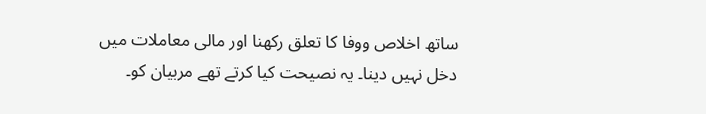ساتھ اخلاص ووفا کا تعلق رکھنا اور مالی معاملات میں دخل نہیں دینا۔ یہ نصیحت کیا کرتے تھے مربیان کو۔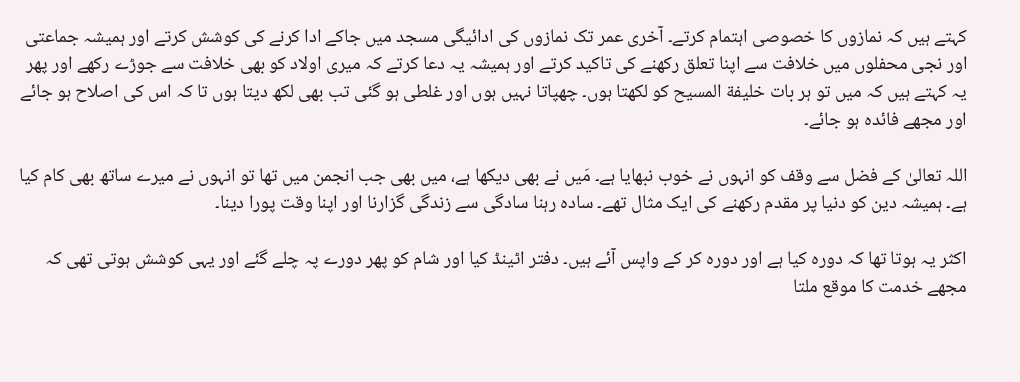کہتے ہیں کہ نمازوں کا خصوصی اہتمام کرتے۔ آخری عمر تک نمازوں کی ادائیگی مسجد میں جاکے ادا کرنے کی کوشش کرتے اور ہمیشہ جماعتی اور نجی محفلوں میں خلافت سے اپنا تعلق رکھنے کی تاکید کرتے اور ہمیشہ یہ دعا کرتے کہ میری اولاد کو بھی خلافت سے جوڑے رکھے اور پھر یہ کہتے ہیں کہ میں تو ہر بات خلیفة المسیح کو لکھتا ہوں۔ چھپاتا نہیں ہوں اور غلطی ہو گئی تب بھی لکھ دیتا ہوں تا کہ اس کی اصلاح ہو جائے اور مجھے فائدہ ہو جائے۔

اللہ تعالیٰ کے فضل سے وقف کو انہوں نے خوب نبھایا ہے۔ مَیں نے بھی دیکھا ہے، میں بھی جب انجمن میں تھا تو انہوں نے میرے ساتھ بھی کام کیا ہے۔ ہمیشہ دین کو دنیا پر مقدم رکھنے کی ایک مثال تھے۔ سادہ رہنا سادگی سے زندگی گزارنا اور اپنا وقت پورا دینا۔

اکثر یہ ہوتا تھا کہ دورہ کیا ہے اور دورہ کر کے واپس آئے ہیں۔ دفتر اٹینڈ کیا اور شام کو پھر دورے پہ چلے گئے اور یہی کوشش ہوتی تھی کہ مجھے خدمت کا موقع ملتا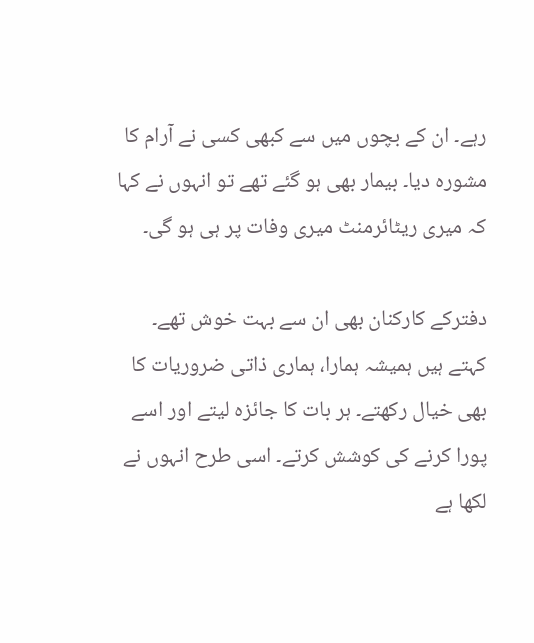رہے۔ ان کے بچوں میں سے کبھی کسی نے آرام کا مشورہ دیا۔ بیمار بھی ہو گئے تھے تو انہوں نے کہا کہ میری ریٹائرمنٹ میری وفات پر ہی ہو گی۔

دفترکے کارکنان بھی ان سے بہت خوش تھے۔ کہتے ہیں ہمیشہ ہمارا، ہماری ذاتی ضروریات کا بھی خیال رکھتے۔ ہر بات کا جائزہ لیتے اور اسے پورا کرنے کی کوشش کرتے۔ اسی طرح انہوں نے لکھا ہے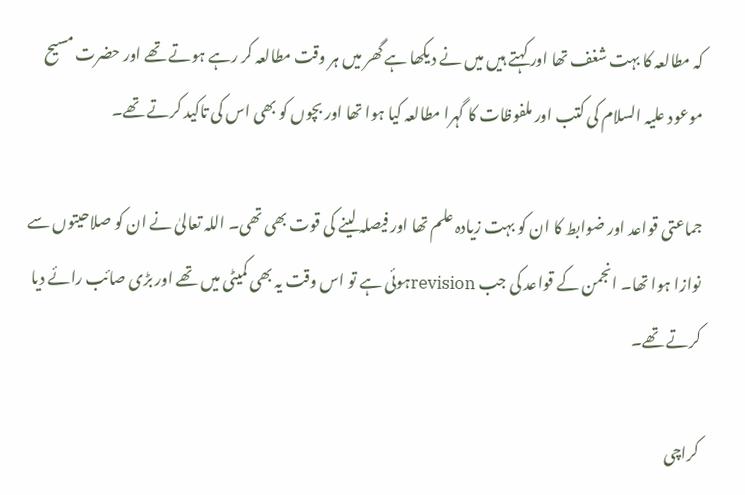کہ مطالعہ کا بہت شغف تھا اور کہتے ہیں میں نے دیکھا ہے گھر میں ہر وقت مطالعہ کر رہے ہوتے تھے اور حضرت مسیح موعود علیہ السلام کی کتب اور ملفوظات کا گہرا مطالعہ کیا ہوا تھا اور بچوں کو بھی اس کی تاکید کرتے تھے۔

جماعتی قواعد اور ضوابط کا ان کو بہت زیادہ علم تھا اور فیصلہ لینے کی قوت بھی تھی۔ اللہ تعالیٰ نے ان کو صلاحیتوں سے نوازا ہوا تھا۔ انجمن کے قواعد کی جب revisionہوئی ہے تو اس وقت یہ بھی کمیٹی میں تھے اور بڑی صائب رائے دیا کرتے تھے۔

کراچی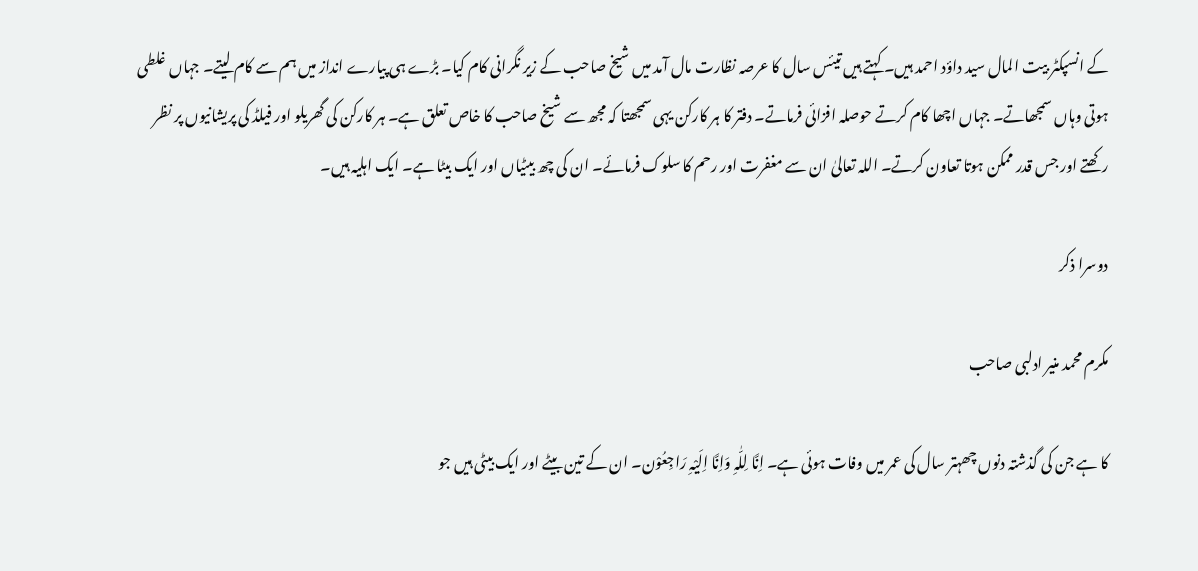کے انسپکٹر بیت المال سید داؤد احمد ہیں۔ کہتے ہیں تیئس سال کا عرصہ نظارت مال آمد میں شیخ صاحب کے زیر نگرانی کام کیا۔ بڑے ہی پیارے انداز میں ہم سے کام لیتے۔ جہاں غلطی ہوتی وہاں سمجھاتے۔ جہاں اچھا کام کرتے حوصلہ افزائی فرماتے۔ دفتر کا ہر کارکن یہی سمجھتا کہ مجھ سے شیخ صاحب کا خاص تعلق ہے۔ ہر کارکن کی گھریلو اور فیلڈ کی پریشانیوں پر نظر رکھتے اور جس قدر ممکن ہوتا تعاون کرتے۔ اللہ تعالیٰ ان سے مغفرت اور رحم کا سلوک فرمائے۔ ان کی چھ بیٹیاں اور ایک بیٹا ہے۔ ایک اہلیہ ہیں۔

دوسرا ذکر

مکرم محمد منیر ادلبی صاحب

کا ہے جن کی گذشتہ دنوں چھہتر سال کی عمر میں وفات ہوئی ہے۔ اِنَّا لِلّٰہِ وَاِنَّا اِلَیْہِ رَاجِعُوْن۔ ان کے تین بیٹے اور ایک بیٹی ہیں جو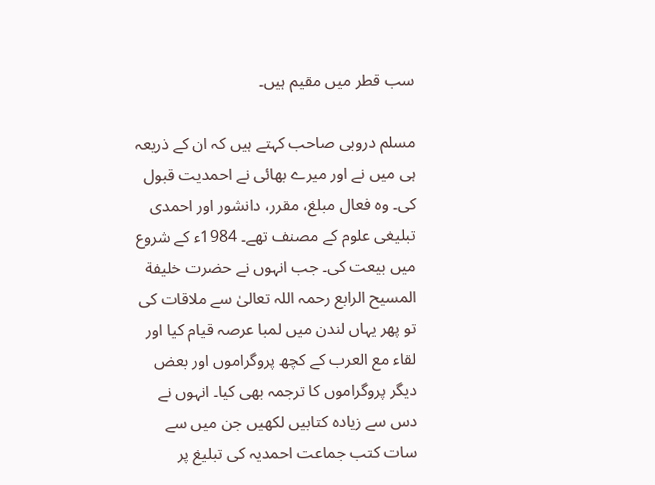سب قطر میں مقیم ہیں۔

مسلم دروبی صاحب کہتے ہیں کہ ان کے ذریعہ ہی میں نے اور میرے بھائی نے احمدیت قبول کی۔ وہ فعال مبلغ، مقرر، دانشور اور احمدی تبلیغی علوم کے مصنف تھے۔ 1984ء کے شروع میں بیعت کی۔ جب انہوں نے حضرت خلیفة المسیح الرابع رحمہ اللہ تعالیٰ سے ملاقات کی تو پھر یہاں لندن میں لمبا عرصہ قیام کیا اور لقاء مع العرب کے کچھ پروگراموں اور بعض دیگر پروگراموں کا ترجمہ بھی کیا۔ انہوں نے دس سے زیادہ کتابیں لکھیں جن میں سے سات کتب جماعت احمدیہ کی تبلیغ پر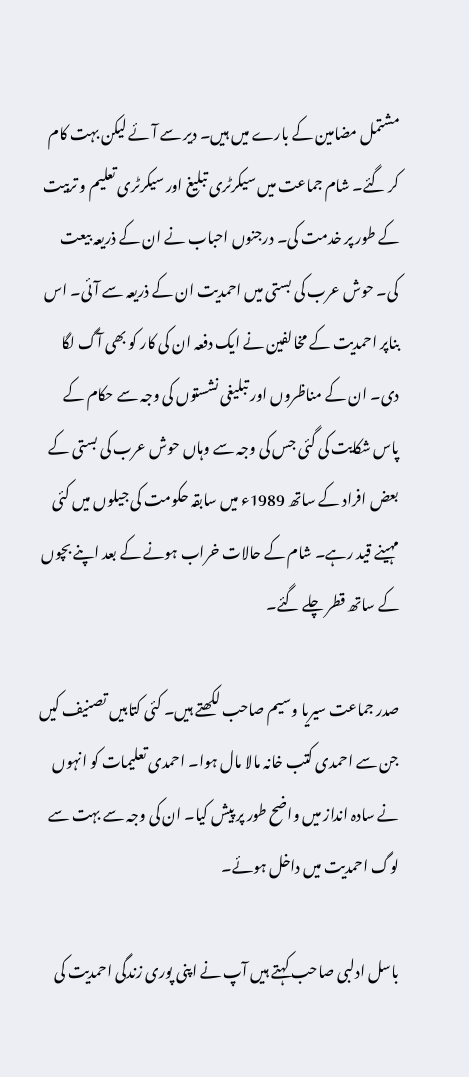مشتمل مضامین کے بارے میں ہیں۔ دیر سے آئے لیکن بہت کام کر گئے۔ شام جماعت میں سیکرٹری تبلیغ اور سیکرٹری تعلیم و تربیت کے طور پر خدمت کی۔ درجنوں احباب نے ان کے ذریعہ بیعت کی۔ حوش عرب کی بستی میں احمدیت ان کے ذریعہ سے آئی۔ اس بناپر احمدیت کے مخالفین نے ایک دفعہ ان کی کار کو بھی آگ لگا دی۔ ان کے مناظروں اور تبلیغی نشستوں کی وجہ سے حکام کے پاس شکایت کی گئی جس کی وجہ سے وہاں حوش عرب کی بستی کے بعض افراد کے ساتھ 1989ء میں سابقہ حکومت کی جیلوں میں کئی مہینے قید رہے۔ شام کے حالات خراب ہونے کے بعد اپنے بچوں کے ساتھ قطر چلے گئے۔

صدر جماعت سیریا وسیم صاحب لکھتے ہیں۔ کئی کتابیں تصنیف کیں جن سے احمدی کتب خانہ مالا مال ہوا۔ احمدی تعلیمات کو انہوں نے سادہ انداز میں واضح طور پر پیش کیا۔ ان کی وجہ سے بہت سے لوگ احمدیت میں داخل ہوئے۔

باسل ادلبی صاحب کہتے ہیں آپ نے اپنی پوری زندگی احمدیت کی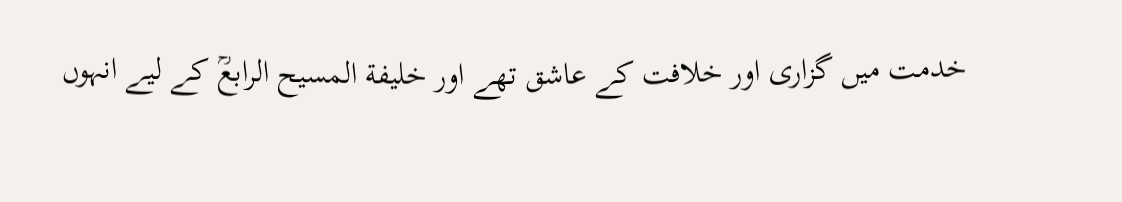خدمت میں گزاری اور خلافت کے عاشق تھے اور خلیفة المسیح الرابعؒ کے لیے انہوں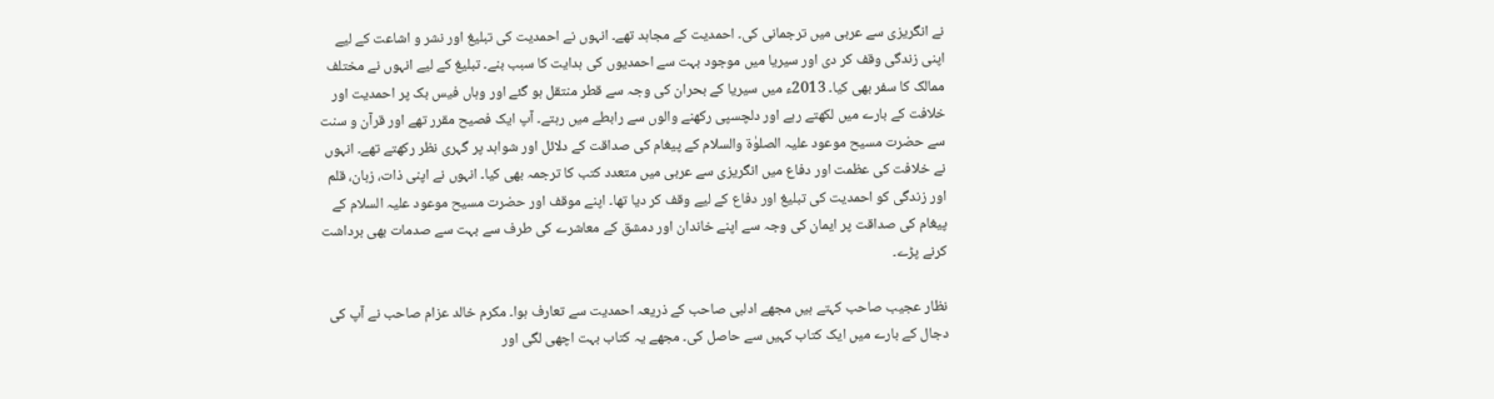نے انگریزی سے عربی میں ترجمانی کی۔ احمدیت کے مجاہد تھے۔ انہوں نے احمدیت کی تبلیغ اور نشر و اشاعت کے لیے اپنی زندگی وقف کر دی اور سیریا میں موجود بہت سے احمدیوں کی ہدایت کا سبب بنے۔ تبلیغ کے لیے انہوں نے مختلف ممالک کا سفر بھی کیا۔ 2013ء میں سیریا کے بحران کی وجہ سے قطر منتقل ہو گئے اور وہاں فیس بک پر احمدیت اور خلافت کے بارے میں لکھتے رہے اور دلچسپی رکھنے والوں سے رابطے میں رہتے۔ آپ ایک فصیح مقرر تھے اور قرآن و سنت سے حضرت مسیح موعود علیہ الصلوٰة والسلام کے پیغام کی صداقت کے دلائل اور شواہد پر گہری نظر رکھتے تھے۔ انہوں نے خلافت کی عظمت اور دفاع میں انگریزی سے عربی میں متعدد کتب کا ترجمہ بھی کیا۔ انہوں نے اپنی ذات، زبان، قلم اور زندگی کو احمدیت کی تبلیغ اور دفاع کے لیے وقف کر دیا تھا۔ اپنے موقف اور حضرت مسیح موعود علیہ السلام کے پیغام کی صداقت پر ایمان کی وجہ سے اپنے خاندان اور دمشق کے معاشرے کی طرف سے بہت سے صدمات بھی برداشت کرنے پڑے۔

نظار عجیب صاحب کہتے ہیں مجھے ادلبی صاحب کے ذریعہ احمدیت سے تعارف ہوا۔ مکرم خالد عزام صاحب نے آپ کی دجال کے بارے میں ایک کتاب کہیں سے حاصل کی۔ مجھے یہ کتاب بہت اچھی لگی اور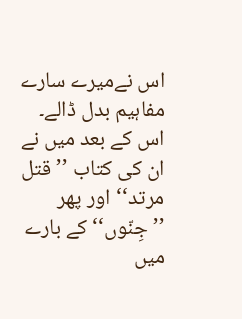اس نےمیرے سارے مفاہیم بدل ڈالے۔ اس کے بعد میں نے ان کی کتاب ’’قتل مرتد‘‘ اور پھر ’’جِنّوں‘‘ کے بارے میں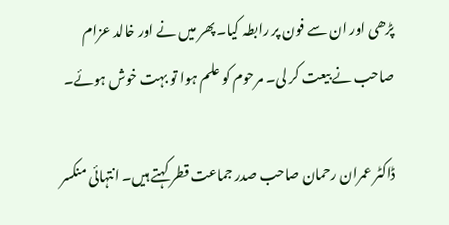پڑھی اور ان سے فون پر رابطہ کیا۔ پھر میں نے اور خالد عزام صاحب نے بیعت کر لی۔ مرحوم کو علم ہوا تو بہت خوش ہوئے۔

ڈاکٹر عمران رحمان صاحب صدر جماعت قطر کہتے ہیں۔ انتہائی منکسر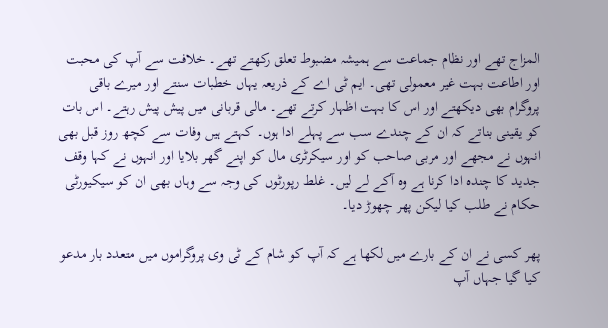المزاج تھے اور نظام جماعت سے ہمیشہ مضبوط تعلق رکھتے تھے۔ خلافت سے آپ کی محبت اور اطاعت بہت غیر معمولی تھی۔ ایم ٹی اے کے ذریعہ یہاں خطبات سنتے اور میرے باقی پروگرام بھی دیکھتے اور اس کا بہت اظہار کرتے تھے۔ مالی قربانی میں پیش پیش رہتے۔ اس بات کو یقینی بناتے کہ ان کے چندے سب سے پہلے ادا ہوں۔ کہتے ہیں وفات سے کچھ روز قبل بھی انہوں نے مجھے اور مربی صاحب کو اور سیکرٹری مال کو اپنے گھر بلایا اور انہوں نے کہا وقف جدید کا چندہ ادا کرنا ہے وہ آکے لے لیں۔ غلط رپورٹوں کی وجہ سے وہاں بھی ان کو سیکیورٹی حکام نے طلب کیا لیکن پھر چھوڑ دیا۔

پھر کسی نے ان کے بارے میں لکھا ہے کہ آپ کو شام کے ٹی وی پروگراموں میں متعدد بار مدعو کیا گیا جہاں آپ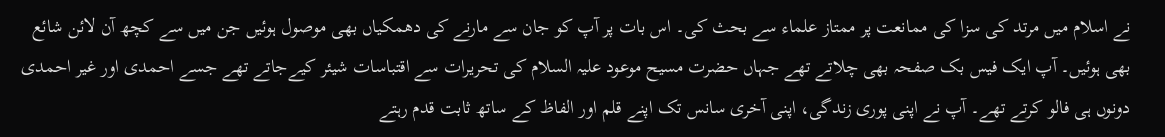نے اسلام میں مرتد کی سزا کی ممانعت پر ممتاز علماء سے بحث کی۔ اس بات پر آپ کو جان سے مارنے کی دھمکیاں بھی موصول ہوئیں جن میں سے کچھ آن لائن شائع بھی ہوئیں۔ آپ ایک فیس بک صفحہ بھی چلاتے تھے جہاں حضرت مسیح موعود علیہ السلام کی تحریرات سے اقتباسات شیئر کیےجاتے تھے جسے احمدی اور غیر احمدی دونوں ہی فالو کرتے تھے۔ آپ نے اپنی پوری زندگی، اپنی آخری سانس تک اپنے قلم اور الفاظ کے ساتھ ثابت قدم رہتے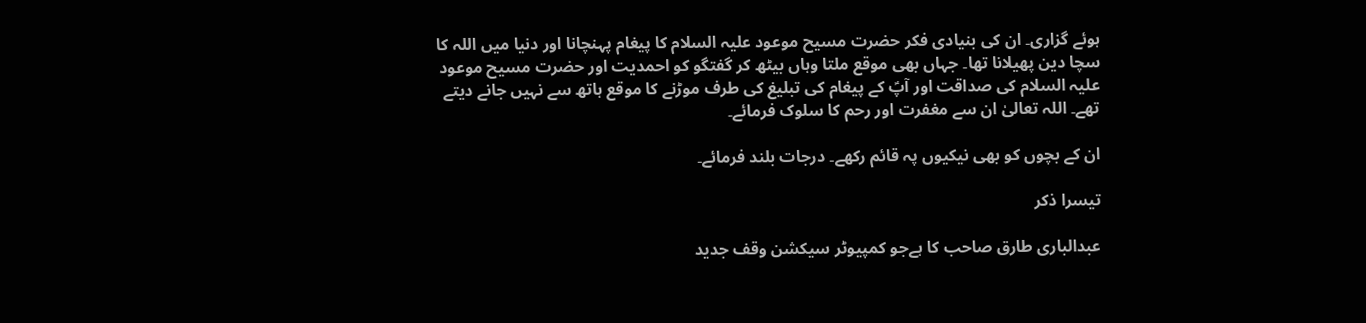ہوئے گزاری۔ ان کی بنیادی فکر حضرت مسیح موعود علیہ السلام کا پیغام پہنچانا اور دنیا میں اللہ کا سچا دین پھیلانا تھا۔ جہاں بھی موقع ملتا وہاں بیٹھ کر گفتگو کو احمدیت اور حضرت مسیح موعود علیہ السلام کی صداقت اور آپؑ کے پیغام کی تبلیغ کی طرف موڑنے کا موقع ہاتھ سے نہیں جانے دیتے تھے۔ اللہ تعالیٰ ان سے مغفرت اور رحم کا سلوک فرمائے۔

ان کے بچوں کو بھی نیکیوں پہ قائم رکھے۔ درجات بلند فرمائے۔

تیسرا ذکر

عبدالباری طارق صاحب کا ہےجو کمپیوٹر سیکشن وقف جدید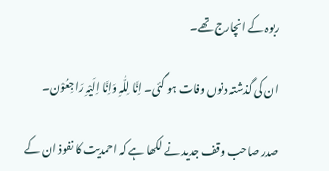ربوہ کے انچارج تھے۔

ان کی گذشتہ دنوں وفات ہو گئی۔ اِنَّا لِلّٰہِ وَاِنَّا اِلَیْہِ رَاجِعُوْن۔

صدر صاحب وقف جدید نے لکھا ہے کہ احمدیت کا نفوذ ان کے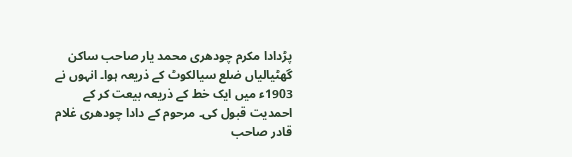پڑدادا مکرم چودھری محمد یار صاحب ساکن گھٹیالیاں ضلع سیالکوٹ کے ذریعہ ہوا۔ انہوں نے 1903ء میں ایک خط کے ذریعہ بیعت کر کے احمدیت قبول کی۔ مرحوم کے دادا چودھری غلام قادر صاحب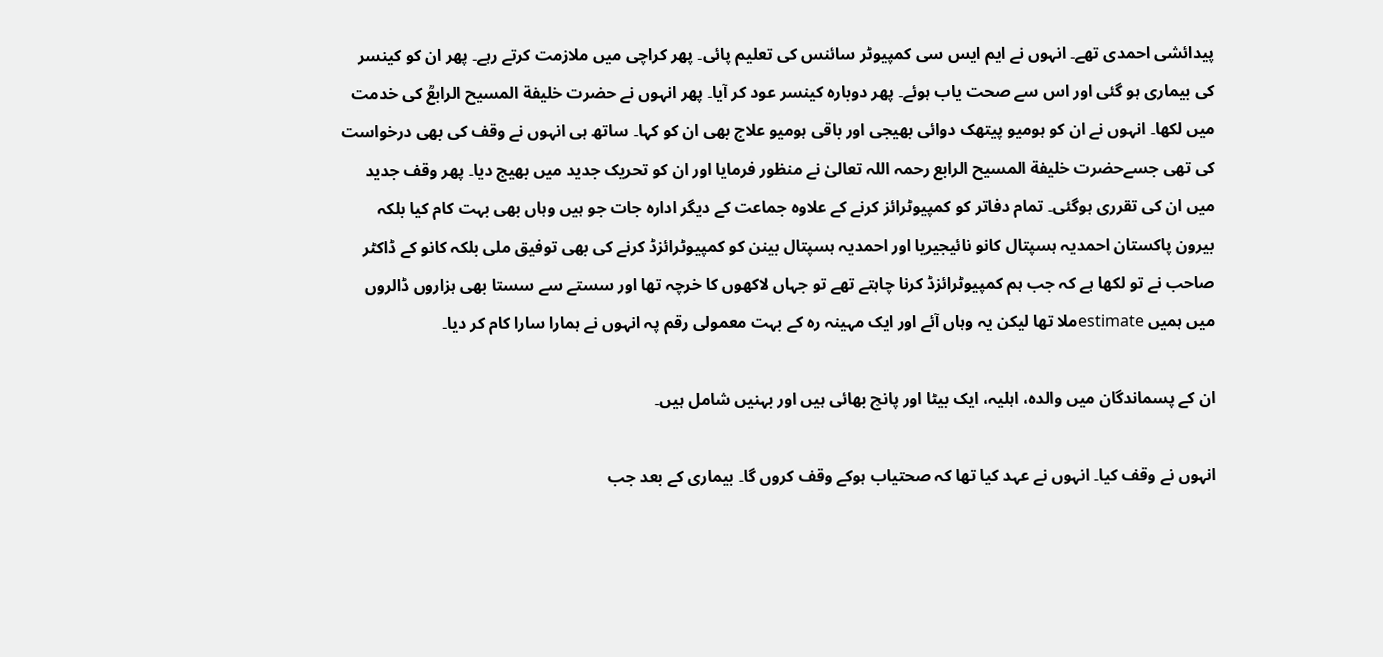پیدائشی احمدی تھے۔ انہوں نے ایم ایس سی کمپیوٹر سائنس کی تعلیم پائی۔ پھر کراچی میں ملازمت کرتے رہے۔ پھر ان کو کینسر کی بیماری ہو گئی اور اس سے صحت یاب ہوئے۔ پھر دوبارہ کینسر عود کر آیا۔ پھر انہوں نے حضرت خلیفة المسیح الرابعؒ کی خدمت میں لکھا۔ انہوں نے ان کو ہومیو پیتھک دوائی بھیجی اور باقی ہومیو علاج بھی ان کو کہا۔ ساتھ ہی انہوں نے وقف کی بھی درخواست کی تھی جسےحضرت خلیفة المسیح الرابع رحمہ اللہ تعالیٰ نے منظور فرمایا اور ان کو تحریک جدید میں بھیج دیا۔ پھر وقف جدید میں ان کی تقرری ہوگئی۔ تمام دفاتر کو کمپیوٹرائز کرنے کے علاوہ جماعت کے دیگر ادارہ جات جو ہیں وہاں بھی بہت کام کیا بلکہ بیرون پاکستان احمدیہ ہسپتال کانو نائیجیریا اور احمدیہ ہسپتال بینن کو کمپیوٹرائزڈ کرنے کی بھی توفیق ملی بلکہ کانو کے ڈاکٹر صاحب نے تو لکھا ہے کہ جب ہم کمپیوٹرائزڈ کرنا چاہتے تھے تو جہاں لاکھوں کا خرچہ تھا اور سستے سے سستا بھی ہزاروں ڈالروں میں ہمیں estimateملا تھا لیکن یہ وہاں آئے اور ایک مہینہ رہ کے بہت معمولی رقم پہ انہوں نے ہمارا سارا کام کر دیا۔

ان کے پسماندگان میں والدہ، اہلیہ، ایک بیٹا اور پانچ بھائی ہیں اور بہنیں شامل ہیں۔

انہوں نے وقف کیا۔ انہوں نے عہد کیا تھا کہ صحتیاب ہوکے وقف کروں گا۔ بیماری کے بعد جب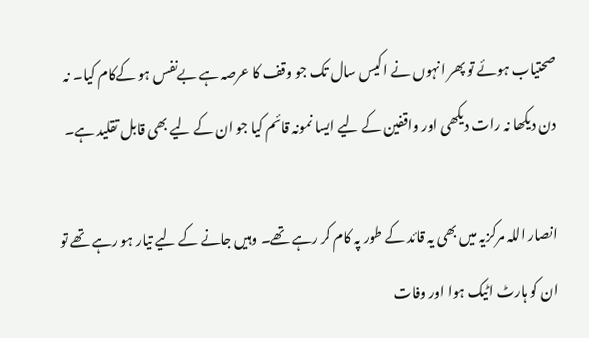صحتیاب ہوئے تو پھر انہوں نے اکیس سال تک جو وقف کا عرصہ ہے بےنفس ہو کےکام کیا۔ نہ دن دیکھا نہ رات دیکھی اور واقفین کے لیے ایسا نمونہ قائم کیا جو ان کے لیے بھی قابل تقلید ہے۔

انصار اللہ مرکزیہ میں بھی یہ قائد کے طور پہ کام کر رہے تھے۔ وہیں جانے کے لیے تیار ہو رہے تھے تو ان کو ہارٹ اٹیک ہوا اور وفات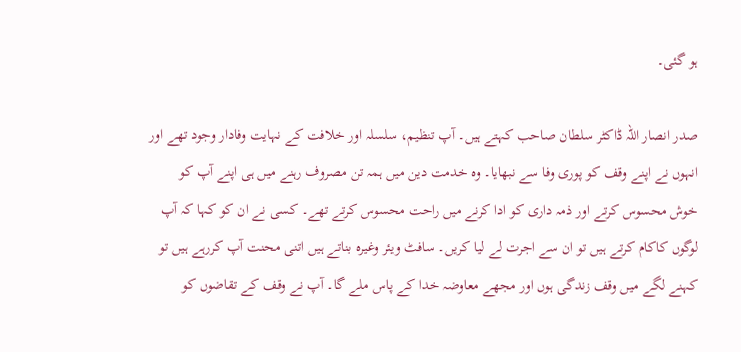ہو گئی۔

صدر انصار اللہ ڈاکٹر سلطان صاحب کہتے ہیں۔ آپ تنظیم، سلسلہ اور خلافت کے نہایت وفادار وجود تھے اور انہوں نے اپنے وقف کو پوری وفا سے نبھایا۔ وہ خدمت دین میں ہمہ تن مصروف رہنے میں ہی اپنے آپ کو خوش محسوس کرتے اور ذمہ داری کو ادا کرنے میں راحت محسوس کرتے تھے۔ کسی نے ان کو کہا کہ آپ لوگوں کاکام کرتے ہیں تو ان سے اجرت لے لیا کریں۔ سافٹ ویئر وغیرہ بناتے ہیں اتنی محنت آپ کررہے ہیں تو کہنے لگے میں وقف زندگی ہوں اور مجھے معاوضہ خدا کے پاس ملے گا۔ آپ نے وقف کے تقاضوں کو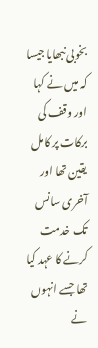بخوبی نبھایا جیسا کہ میں نے کہا اور وقف کی برکات پر کامل یقین تھا اور آخری سانس تک خدمت کرنے کا عہد کیا تھا جسے انہوں نے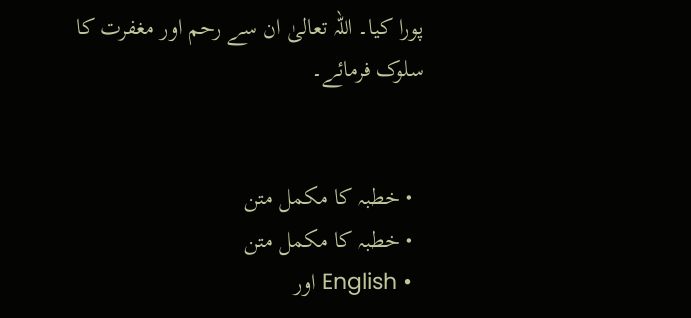پورا کیا۔ اللہ تعالیٰ ان سے رحم اور مغفرت کا سلوک فرمائے۔


  • خطبہ کا مکمل متن
  • خطبہ کا مکمل متن
  • English اور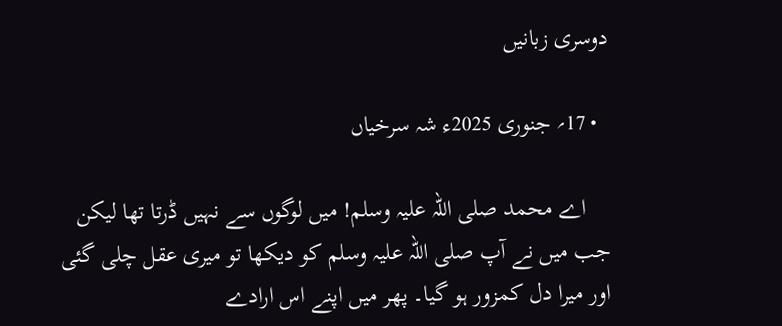دوسری زبانیں

  • 17؍ جنوری 2025ء شہ سرخیاں

    اے محمد صلی اللہ علیہ وسلم! میں لوگوں سے نہیں ڈرتا تھا لیکن جب میں نے آپ صلی اللہ علیہ وسلم کو دیکھا تو میری عقل چلی گئی اور میرا دل کمزور ہو گیا۔ پھر میں اپنے اس ارادے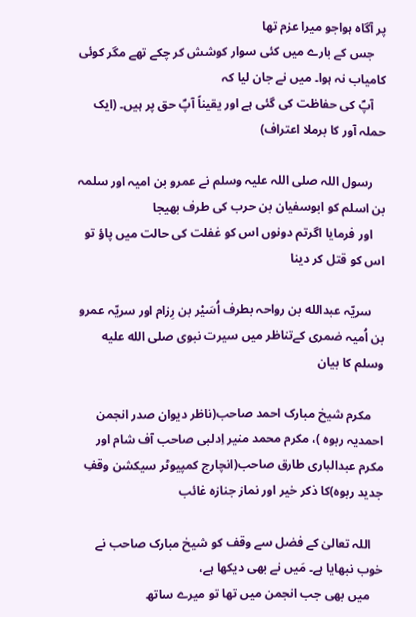پر آگاہ ہواجو میرا عزم تھا
    جس کے بارے میں کئی سوار کوشش کر چکے تھے مگر کوئی کامیاب نہ ہوا۔ میں نے جان لیا کہ
    آپؐ کی حفاظت کی گئی ہے اور یقیناً آپؐ حق پر ہیں۔ (ایک حملہ آور کا برملا اعتراف)

    رسول اللہ صلی اللہ علیہ وسلم نے عمرو بن امیہ اور سلمہ بن اسلم کو ابوسفیان بن حرب کی طرف بھیجا
    اور فرمایا اگرتم دونوں اس کو غفلت کی حالت میں پاؤ تو اس کو قتل کر دینا

    سریّہ عبدالله بن رواحہ بطرف اُسَیْر بن رِزام اور سریّہ عمرو بن اُمیہ ضمری کےتناظر میں سیرت نبوی صلى الله عليه وسلم کا بیان

    مکرم شیخ مبارک احمد صاحب(ناظر دیوان صدر انجمن احمدیہ ربوہ )، مکرم محمد منیر اِدلبی صاحب آف شام اور مکرم عبدالباری طارق صاحب(انچارج کمپیوٹر سیکشن وقفِ جدید ربوہ)کا ذکر خیر اور نماز جنازہ غائب

    اللہ تعالیٰ کے فضل سے وقف کو شیخ مبارک صاحب نے خوب نبھایا ہے۔ مَیں نے بھی دیکھا ہے،
    میں بھی جب انجمن میں تھا تو میرے ساتھ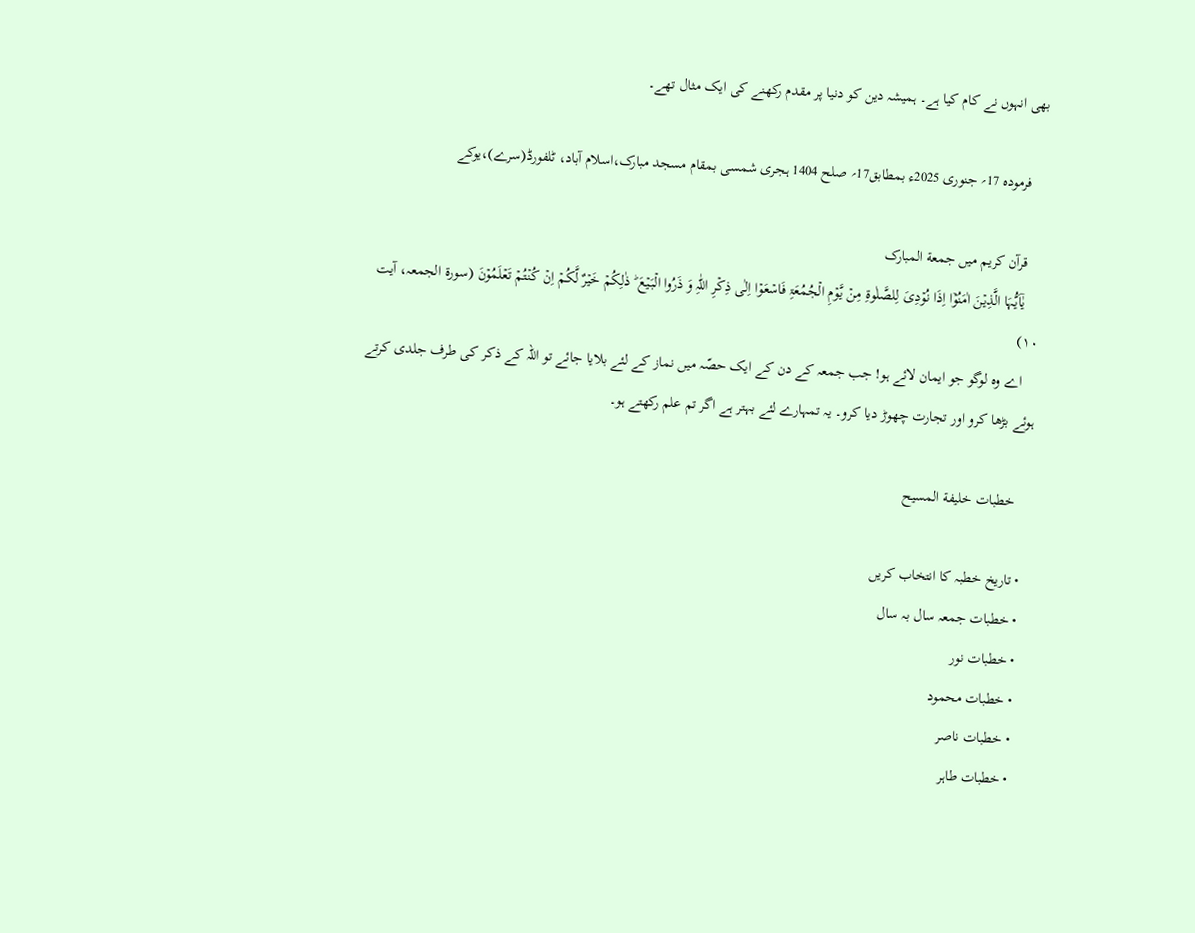بھی انہوں نے کام کیا ہے۔ ہمیشہ دین کو دنیا پر مقدم رکھنے کی ایک مثال تھے۔

    فرمودہ 17؍ جنوری 2025ء بمطابق17؍ صلح 1404 ہجری شمسی بمقام مسجد مبارک،اسلام آباد، ٹلفورڈ(سرے)،یوکے

    قرآن کریم میں جمعة المبارک
    یٰۤاَیُّہَا الَّذِیۡنَ اٰمَنُوۡۤا اِذَا نُوۡدِیَ لِلصَّلٰوۃِ مِنۡ یَّوۡمِ الۡجُمُعَۃِ فَاسۡعَوۡا اِلٰی ذِکۡرِ اللّٰہِ وَ ذَرُوا الۡبَیۡعَ ؕ ذٰلِکُمۡ خَیۡرٌ لَّکُمۡ اِنۡ کُنۡتُمۡ تَعۡلَمُوۡنَ (سورة الجمعہ، آیت ۱۰)
    اے وہ لوگو جو ایمان لائے ہو! جب جمعہ کے دن کے ایک حصّہ میں نماز کے لئے بلایا جائے تو اللہ کے ذکر کی طرف جلدی کرتے ہوئے بڑھا کرو اور تجارت چھوڑ دیا کرو۔ یہ تمہارے لئے بہتر ہے اگر تم علم رکھتے ہو۔

    خطبات خلیفة المسیح

  • تاریخ خطبہ کا انتخاب کریں
  • خطبات جمعہ سال بہ سال
  • خطبات نور
  • خطبات محمود
  • خطبات ناصر
  • خطبات طاہر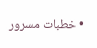• خطبات مسرور